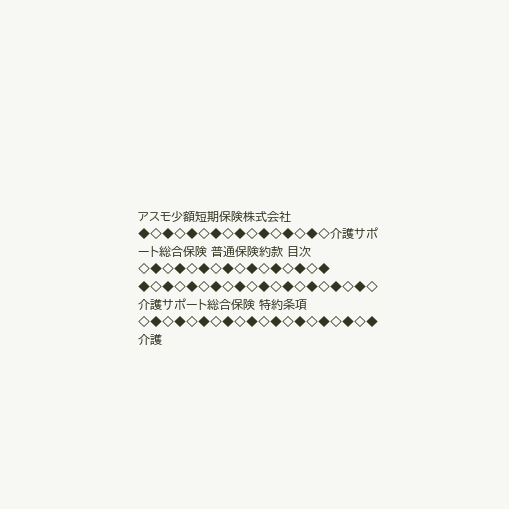アスモ少額短期保険株式会社
◆◇◆◇◆◇◆◇◆◇◆◇◆◇◆◇介護サポート総合保険 普通保険約款 目次
◇◆◇◆◇◆◇◆◇◆◇◆◇◆◇◆ ◆◇◆◇◆◇◆◇◆◇◆◇◆◇◆◇◆◇◆◇介護サポート総合保険 特約条項
◇◆◇◆◇◆◇◆◇◆◇◆◇◆◇◆◇◆◇◆介護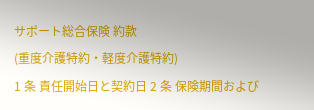サポート総合保険 約款
(重度介護特約・軽度介護特約)
1 条 責任開始日と契約日 2 条 保険期間および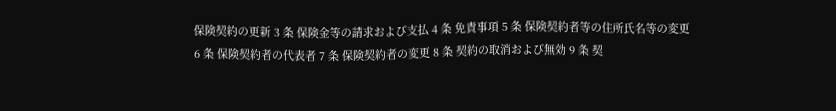保険契約の更新 3 条 保険金等の請求および支払 4 条 免責事項 5 条 保険契約者等の住所氏名等の変更 6 条 保険契約者の代表者 7 条 保険契約者の変更 8 条 契約の取消および無効 9 条 契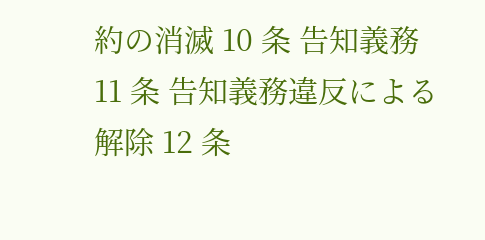約の消滅 10 条 告知義務 11 条 告知義務違反による解除 12 条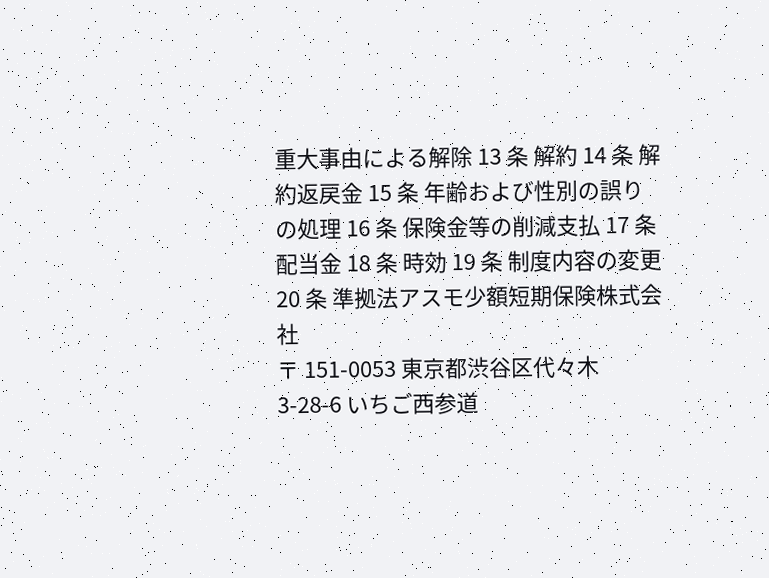重大事由による解除 13 条 解約 14 条 解約返戻金 15 条 年齢および性別の誤りの処理 16 条 保険金等の削減支払 17 条 配当金 18 条 時効 19 条 制度内容の変更 20 条 準拠法アスモ少額短期保険株式会社
〒 151-0053 東京都渋谷区代々木 3-28-6 いちご西参道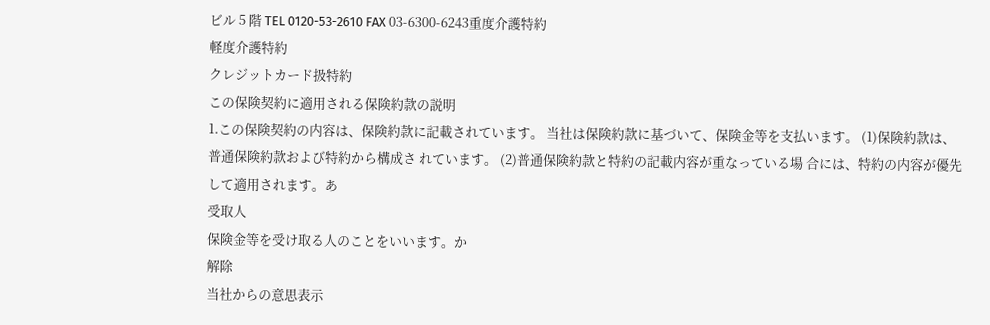ビル 5 階 TEL 0120-53-2610 FAX 03-6300-6243重度介護特約
軽度介護特約
クレジットカード扱特約
この保険契約に適用される保険約款の説明
1.この保険契約の内容は、保険約款に記載されています。 当社は保険約款に基づいて、保険金等を支払います。 (1)保険約款は、普通保険約款および特約から構成さ れています。 (2)普通保険約款と特約の記載内容が重なっている場 合には、特約の内容が優先して適用されます。あ
受取人
保険金等を受け取る人のことをいいます。か
解除
当社からの意思表示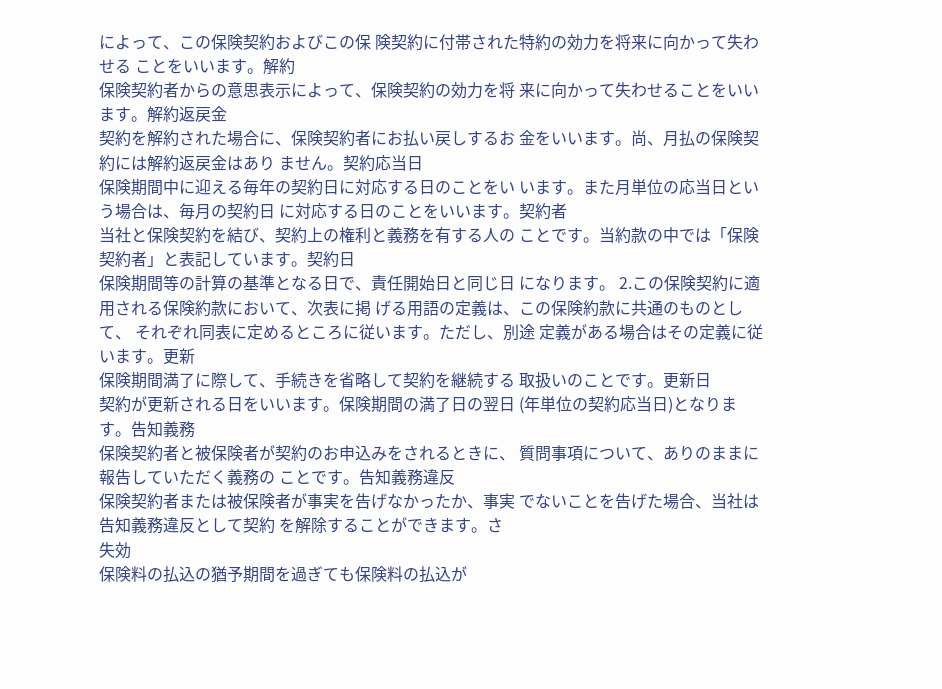によって、この保険契約およびこの保 険契約に付帯された特約の効力を将来に向かって失わせる ことをいいます。解約
保険契約者からの意思表示によって、保険契約の効力を将 来に向かって失わせることをいいます。解約返戻金
契約を解約された場合に、保険契約者にお払い戻しするお 金をいいます。尚、月払の保険契約には解約返戻金はあり ません。契約応当日
保険期間中に迎える毎年の契約日に対応する日のことをい います。また月単位の応当日という場合は、毎月の契約日 に対応する日のことをいいます。契約者
当社と保険契約を結び、契約上の権利と義務を有する人の ことです。当約款の中では「保険契約者」と表記しています。契約日
保険期間等の計算の基準となる日で、責任開始日と同じ日 になります。 2.この保険契約に適用される保険約款において、次表に掲 げる用語の定義は、この保険約款に共通のものとして、 それぞれ同表に定めるところに従います。ただし、別途 定義がある場合はその定義に従います。更新
保険期間満了に際して、手続きを省略して契約を継続する 取扱いのことです。更新日
契約が更新される日をいいます。保険期間の満了日の翌日 (年単位の契約応当日)となります。告知義務
保険契約者と被保険者が契約のお申込みをされるときに、 質問事項について、ありのままに報告していただく義務の ことです。告知義務違反
保険契約者または被保険者が事実を告げなかったか、事実 でないことを告げた場合、当社は告知義務違反として契約 を解除することができます。さ
失効
保険料の払込の猶予期間を過ぎても保険料の払込が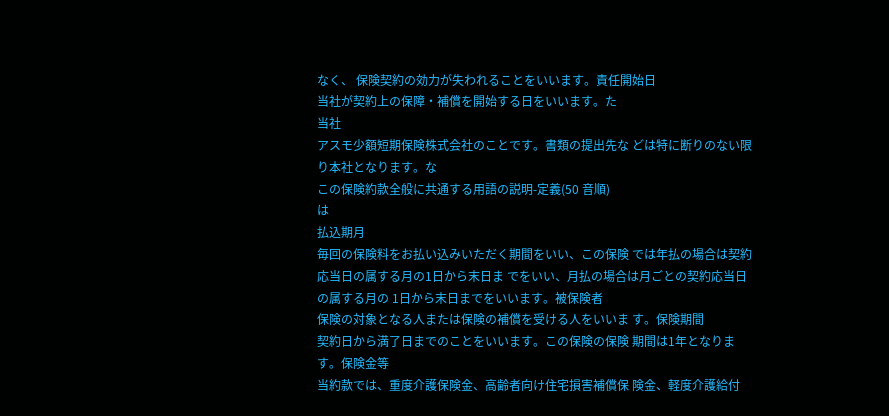なく、 保険契約の効力が失われることをいいます。責任開始日
当社が契約上の保障・補償を開始する日をいいます。た
当社
アスモ少額短期保険株式会社のことです。書類の提出先な どは特に断りのない限り本社となります。な
この保険約款全般に共通する用語の説明-定義(50 音順)
は
払込期月
毎回の保険料をお払い込みいただく期間をいい、この保険 では年払の場合は契約応当日の属する月の1日から末日ま でをいい、月払の場合は月ごとの契約応当日の属する月の 1日から末日までをいいます。被保険者
保険の対象となる人または保険の補償を受ける人をいいま す。保険期間
契約日から満了日までのことをいいます。この保険の保険 期間は1年となります。保険金等
当約款では、重度介護保険金、高齢者向け住宅損害補償保 険金、軽度介護給付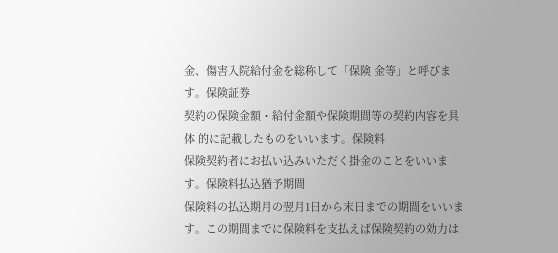金、傷害入院給付金を総称して「保険 金等」と呼びます。保険証券
契約の保険金額・給付金額や保険期間等の契約内容を具体 的に記載したものをいいます。保険料
保険契約者にお払い込みいただく掛金のことをいいます。保険料払込猶予期間
保険料の払込期月の翌月1日から末日までの期間をいいま す。この期間までに保険料を支払えば保険契約の効力は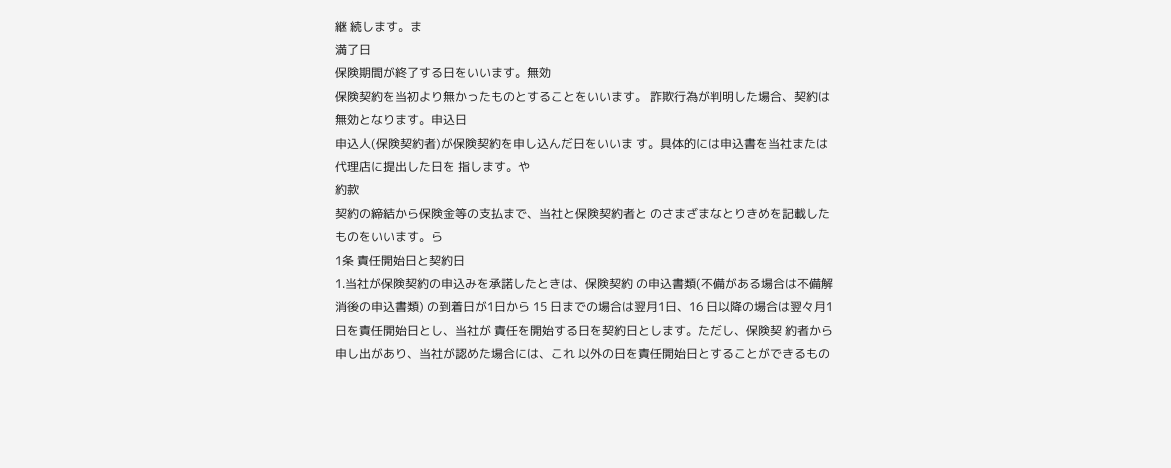継 続します。ま
満了日
保険期間が終了する日をいいます。無効
保険契約を当初より無かったものとすることをいいます。 詐欺行為が判明した場合、契約は無効となります。申込日
申込人(保険契約者)が保険契約を申し込んだ日をいいま す。具体的には申込書を当社または代理店に提出した日を 指します。や
約款
契約の締結から保険金等の支払まで、当社と保険契約者と のさまざまなとりきめを記載したものをいいます。ら
1条 責任開始日と契約日
1.当社が保険契約の申込みを承諾したときは、保険契約 の申込書類(不備がある場合は不備解消後の申込書類) の到着日が1日から 15 日までの場合は翌月1日、16 日以降の場合は翌々月1日を責任開始日とし、当社が 責任を開始する日を契約日とします。ただし、保険契 約者から申し出があり、当社が認めた場合には、これ 以外の日を責任開始日とすることができるもの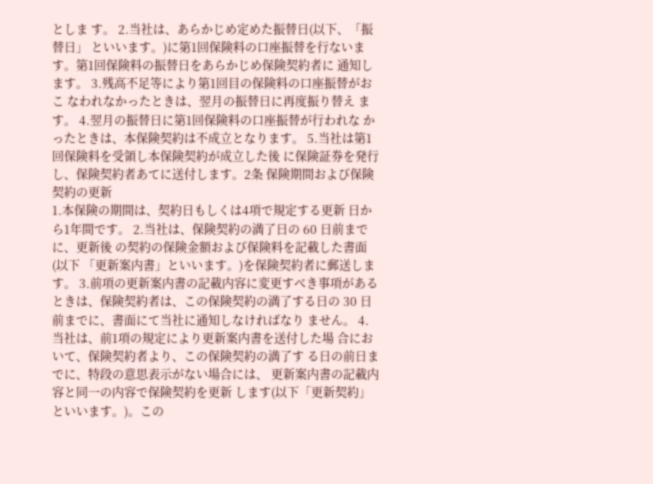としま す。 2.当社は、あらかじめ定めた振替日(以下、「振替日」 といいます。)に第1回保険料の口座振替を行ないま す。第1回保険料の振替日をあらかじめ保険契約者に 通知します。 3.残高不足等により第1回目の保険料の口座振替がおこ なわれなかったときは、翌月の振替日に再度振り替え ます。 4.翌月の振替日に第1回保険料の口座振替が行われな かったときは、本保険契約は不成立となります。 5.当社は第1回保険料を受領し本保険契約が成立した後 に保険証券を発行し、保険契約者あてに送付します。2条 保険期間および保険契約の更新
1.本保険の期間は、契約日もしくは4項で規定する更新 日から1年間です。 2.当社は、保険契約の満了日の 60 日前までに、更新後 の契約の保険金額および保険料を記載した書面(以下 「更新案内書」といいます。)を保険契約者に郵送しま す。 3.前項の更新案内書の記載内容に変更すべき事項がある ときは、保険契約者は、この保険契約の満了する日の 30 日前までに、書面にて当社に通知しなければなり ません。 4.当社は、前1項の規定により更新案内書を送付した場 合において、保険契約者より、この保険契約の満了す る日の前日までに、特段の意思表示がない場合には、 更新案内書の記載内容と同一の内容で保険契約を更新 します(以下「更新契約」といいます。)。この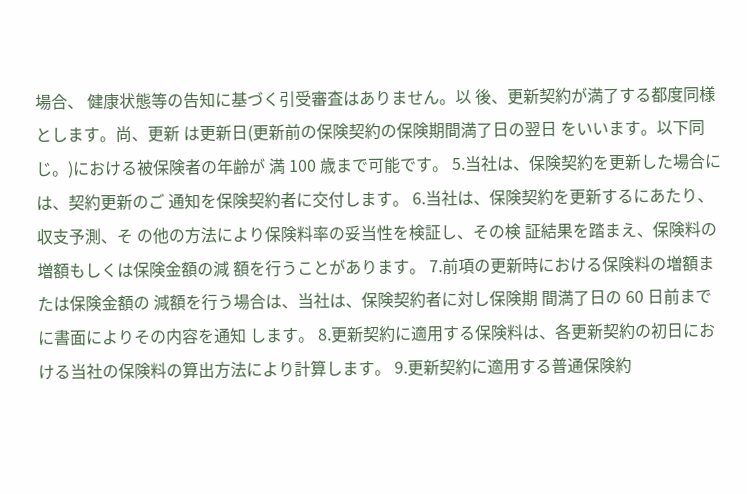場合、 健康状態等の告知に基づく引受審査はありません。以 後、更新契約が満了する都度同様とします。尚、更新 は更新日(更新前の保険契約の保険期間満了日の翌日 をいいます。以下同じ。)における被保険者の年齢が 満 100 歳まで可能です。 5.当社は、保険契約を更新した場合には、契約更新のご 通知を保険契約者に交付します。 6.当社は、保険契約を更新するにあたり、収支予測、そ の他の方法により保険料率の妥当性を検証し、その検 証結果を踏まえ、保険料の増額もしくは保険金額の減 額を行うことがあります。 7.前項の更新時における保険料の増額または保険金額の 減額を行う場合は、当社は、保険契約者に対し保険期 間満了日の 60 日前までに書面によりその内容を通知 します。 8.更新契約に適用する保険料は、各更新契約の初日にお ける当社の保険料の算出方法により計算します。 9.更新契約に適用する普通保険約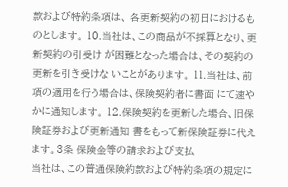款および特約条項は、 各更新契約の初日におけるものとします。 10.当社は、この商品が不採算となり、更新契約の引受け が困難となった場合は、その契約の更新を引き受けな いことがあります。 11.当社は、前項の適用を行う場合は、保険契約者に書面 にて速やかに通知します。 12.保険契約を更新した場合、旧保険証券および更新通知 書をもって新保険証券に代えます。3条 保険金等の請求および支払
当社は、この普通保険約款および特約条項の規定に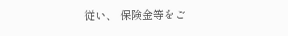従い、 保険金等をご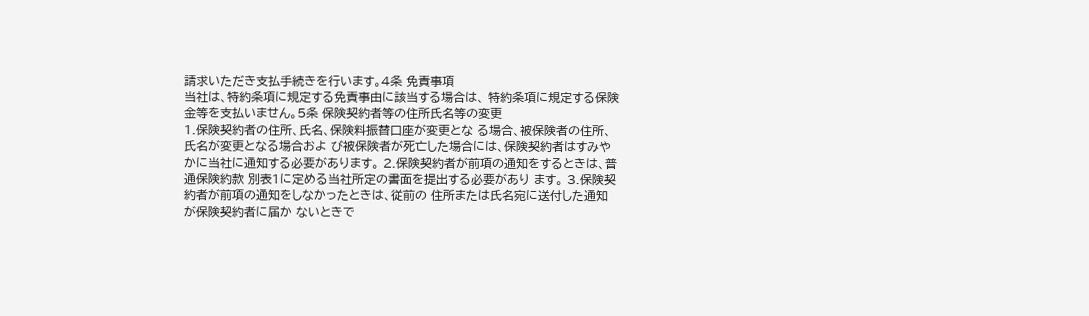請求いただき支払手続きを行います。4条 免責事項
当社は、特約条項に規定する免責事由に該当する場合は、 特約条項に規定する保険金等を支払いません。5条 保険契約者等の住所氏名等の変更
1.保険契約者の住所、氏名、保険料振替口座が変更とな る場合、被保険者の住所、氏名が変更となる場合およ び被保険者が死亡した場合には、保険契約者はすみや かに当社に通知する必要があります。 2.保険契約者が前項の通知をするときは、普通保険約款 別表1に定める当社所定の書面を提出する必要があり ます。 3.保険契約者が前項の通知をしなかったときは、従前の 住所または氏名宛に送付した通知が保険契約者に届か ないときで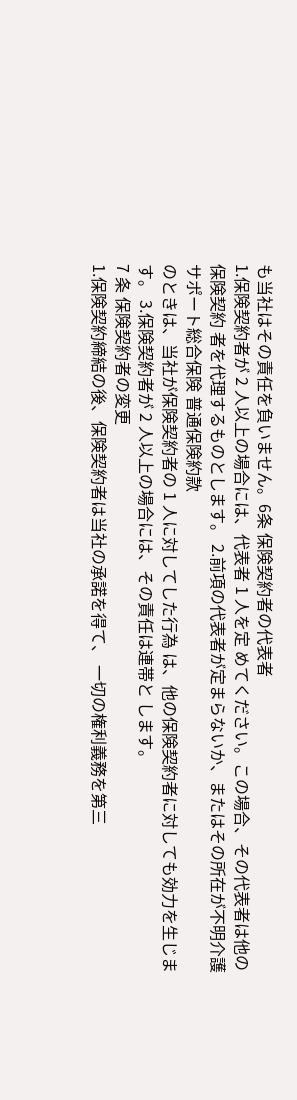も当社はその責任を負いません。6条 保険契約者の代表者
1.保険契約者が 2 人以上の場合には、代表者 1 人を定 めてください。この場合、その代表者は他の保険契約 者を代理するものとします。 2.前項の代表者が定まらないか、またはその所在が不明介護サポート総合保険 普通保険約款
のときは、当社が保険契約者の 1 人に対してした行為 は、他の保険契約者に対しても効力を生じます。 3.保険契約者が 2 人以上の場合には、その責任は連帯と します。
7 条 保険契約者の変更
1.保険契約締結の後、保険契約者は当社の承諾を得て、 一切の権利義務を第三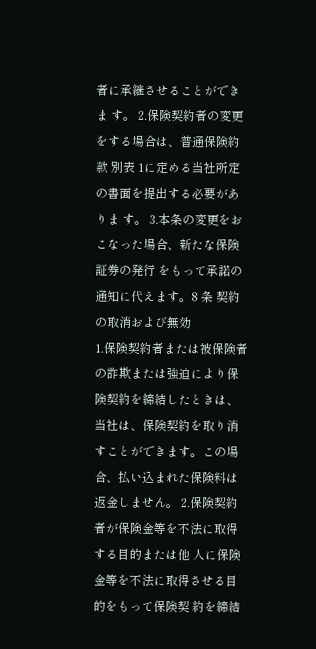者に承継させることができま す。 2.保険契約者の変更をする場合は、普通保険約款 別表 1に定める当社所定の書面を提出する必要がありま す。 3.本条の変更をおこなった場合、新たな保険証券の発行 をもって承諾の通知に代えます。8 条 契約の取消および無効
1.保険契約者または被保険者の詐欺または強迫により保 険契約を締結したときは、当社は、保険契約を取り消 すことができます。この場合、払い込まれた保険料は 返金しません。 2.保険契約者が保険金等を不法に取得する目的または他 人に保険金等を不法に取得させる目的をもって保険契 約を締結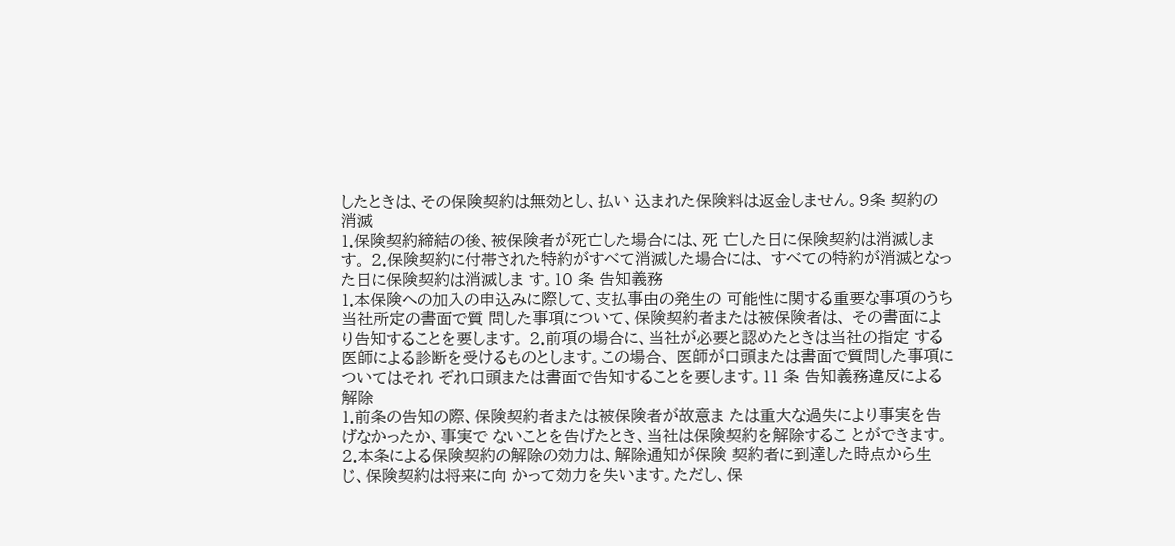したときは、その保険契約は無効とし、払い 込まれた保険料は返金しません。9条 契約の消滅
1.保険契約締結の後、被保険者が死亡した場合には、死 亡した日に保険契約は消滅します。 2.保険契約に付帯された特約がすべて消滅した場合には、 すべての特約が消滅となった日に保険契約は消滅しま す。10 条 告知義務
1.本保険への加入の申込みに際して、支払事由の発生の 可能性に関する重要な事項のうち当社所定の書面で質 問した事項について、保険契約者または被保険者は、 その書面により告知することを要します。 2.前項の場合に、当社が必要と認めたときは当社の指定 する医師による診断を受けるものとします。この場合、 医師が口頭または書面で質問した事項についてはそれ ぞれ口頭または書面で告知することを要します。11 条 告知義務違反による解除
1.前条の告知の際、保険契約者または被保険者が故意ま たは重大な過失により事実を告げなかったか、事実で ないことを告げたとき、当社は保険契約を解除するこ とができます。 2.本条による保険契約の解除の効力は、解除通知が保険 契約者に到達した時点から生じ、保険契約は将来に向 かって効力を失います。ただし、保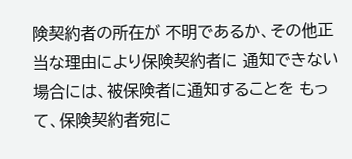険契約者の所在が 不明であるか、その他正当な理由により保険契約者に 通知できない場合には、被保険者に通知することを もって、保険契約者宛に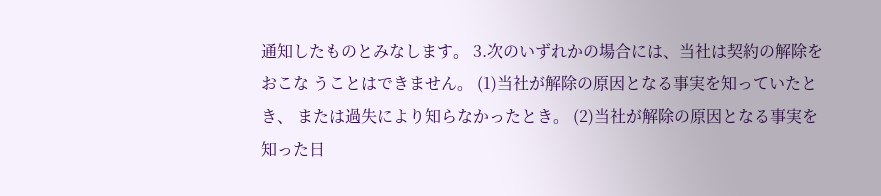通知したものとみなします。 3.次のいずれかの場合には、当社は契約の解除をおこな うことはできません。 (1)当社が解除の原因となる事実を知っていたとき、 または過失により知らなかったとき。 (2)当社が解除の原因となる事実を知った日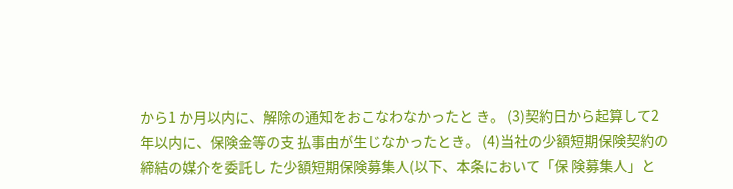から1 か月以内に、解除の通知をおこなわなかったと き。 (3)契約日から起算して2年以内に、保険金等の支 払事由が生じなかったとき。 (4)当社の少額短期保険契約の締結の媒介を委託し た少額短期保険募集人(以下、本条において「保 険募集人」と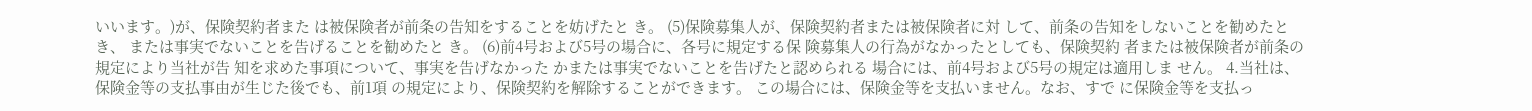いいます。)が、保険契約者また は被保険者が前条の告知をすることを妨げたと き。 (5)保険募集人が、保険契約者または被保険者に対 して、前条の告知をしないことを勧めたとき、 または事実でないことを告げることを勧めたと き。 (6)前4号および5号の場合に、各号に規定する保 険募集人の行為がなかったとしても、保険契約 者または被保険者が前条の規定により当社が告 知を求めた事項について、事実を告げなかった かまたは事実でないことを告げたと認められる 場合には、前4号および5号の規定は適用しま せん。 4.当社は、保険金等の支払事由が生じた後でも、前1項 の規定により、保険契約を解除することができます。 この場合には、保険金等を支払いません。なお、すで に保険金等を支払っ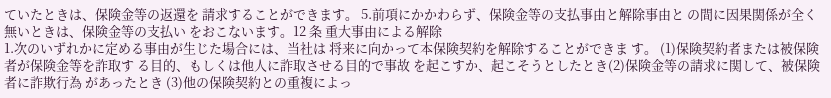ていたときは、保険金等の返還を 請求することができます。 5.前項にかかわらず、保険金等の支払事由と解除事由と の間に因果関係が全く無いときは、保険金等の支払い をおこないます。12 条 重大事由による解除
1.次のいずれかに定める事由が生じた場合には、当社は 将来に向かって本保険契約を解除することができま す。 (1)保険契約者または被保険者が保険金等を詐取す る目的、もしくは他人に詐取させる目的で事故 を起こすか、起こそうとしたとき(2)保険金等の請求に関して、被保険者に詐欺行為 があったとき (3)他の保険契約との重複によっ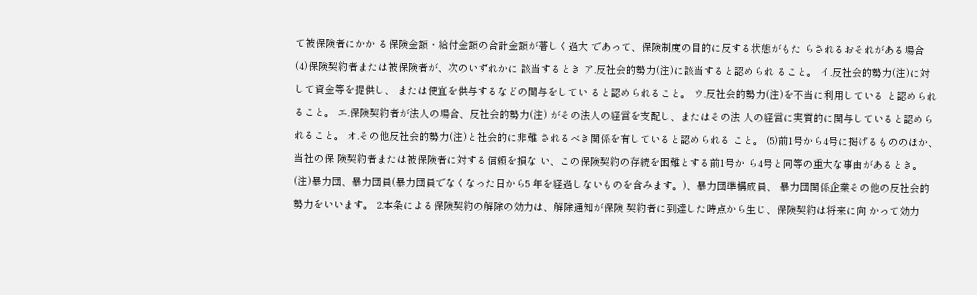て被保険者にかか る保険金額・給付金額の合計金額が著しく過大 であって、保険制度の目的に反する状態がもた らされるおそれがある場合 (4)保険契約者または被保険者が、次のいずれかに 該当するとき ア.反社会的勢力(注)に該当すると認められ ること。 イ.反社会的勢力(注)に対して資金等を提供し、 または便宜を供与するなどの関与をしてい ると認められること。 ウ.反社会的勢力(注)を不当に利用している と認められること。 エ.保険契約者が法人の場合、反社会的勢力(注) がその法人の経営を支配し、またはその法 人の経営に実質的に関与していると認めら れること。 オ.その他反社会的勢力(注)と社会的に非難 されるべき関係を有していると認められる こと。 (5)前1号から4号に掲げるもののほか、当社の保 険契約者または被保険者に対する信頼を損な い、この保険契約の存続を困難とする前1号か ら4号と同等の重大な事由があるとき。 (注)暴力団、暴力団員(暴力団員でなくなった日から5 年を経過しないものを含みます。)、暴力団準構成員、 暴力団関係企業その他の反社会的勢力をいいます。 2.本条による保険契約の解除の効力は、解除通知が保険 契約者に到達した時点から生じ、保険契約は将来に向 かって効力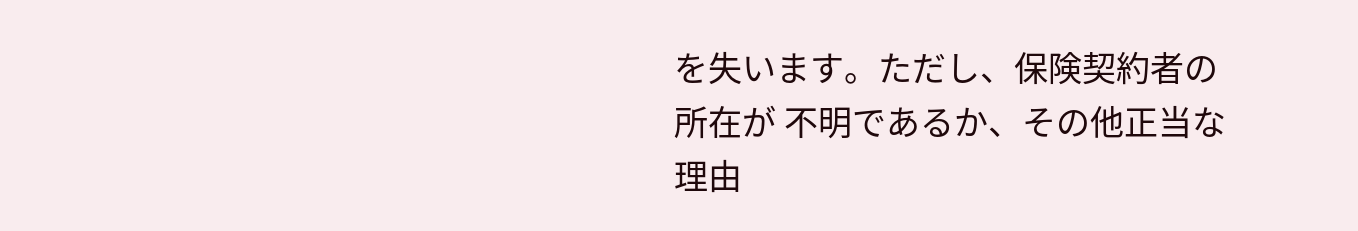を失います。ただし、保険契約者の所在が 不明であるか、その他正当な理由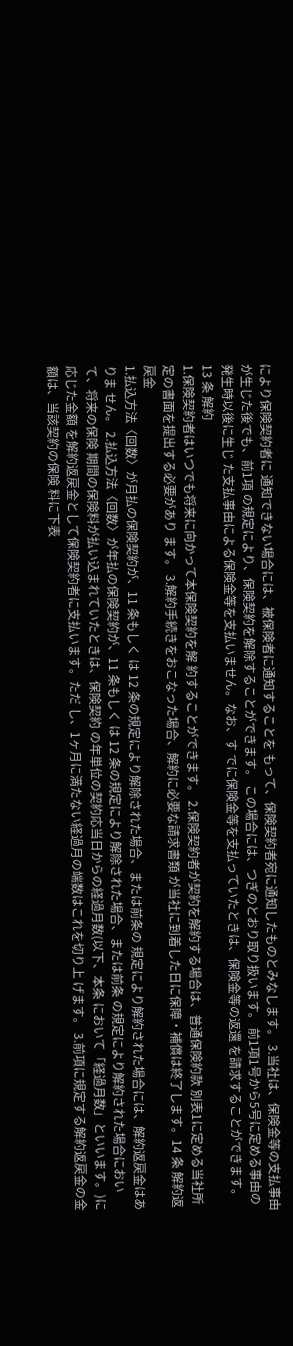により保険契約者に 通知できない場合には、被保険者に通知することを もって、保険契約者宛に通知したものとみなします。 3.当社は、保険金等の支払事由が生じた後でも、前1項 の規定により、保険契約を解除することができます。 この場合には、つぎのとおり取り扱います。 前1項1号から5号に定める事由の発生時以後に生じ た支払事由による保険金等を支払いません。なお、す でに保険金等を支払っていたときは、保険金等の返還 を請求することができます。
13 条 解約
1.保険契約者はいつでも将来に向かって本保険契約を解 約することができます。 2.保険契約者が契約を解約する場合は、普通保険約款 別表1に定める当社所定の書面を提出する必要があり ます。 3.解約手続きをおこなった場合、解約に必要な請求書類 が当社に到着した日に保障・補償は終了します。14 条 解約返戻金
1.払込方法〈回数〉が月払の保険契約が、11 条もしく は 12 条の規定により解除された場合、または前条の 規定により解約された場合には、解約返戻金はありま せん。 2.払込方法〈回数〉が年払の保険契約が、11 条もしく は 12 条の規定により解除された場合、または前条 の規定により解約された場合において、将来の保険 期間の保険料が払い込まれていたときは、保険契約 の年単位の契約応当日からの経過月数(以下、本条 において「経過月数」といいます。)に応じた金額 を解約返戻金として保険契約者に支払います。ただ し、1ヶ月に満たない経過月の端数はこれを切り上 げます。 3.前項に規定する解約返戻金の金額は、当該契約の保険 料に下表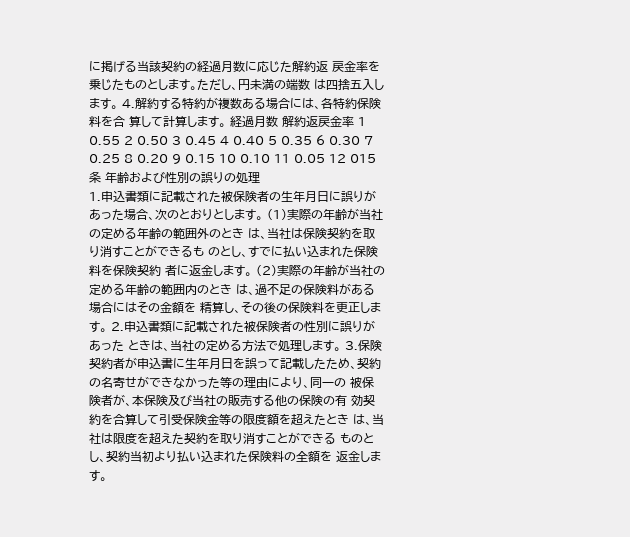に掲げる当該契約の経過月数に応じた解約返 戻金率を乗じたものとします。ただし、円未満の端数 は四捨五入します。 4.解約する特約が複数ある場合には、各特約保険料を合 算して計算します。 経過月数 解約返戻金率 1 0.55 2 0.50 3 0.45 4 0.40 5 0.35 6 0.30 7 0.25 8 0.20 9 0.15 10 0.10 11 0.05 12 015 条 年齢および性別の誤りの処理
1.申込書類に記載された被保険者の生年月日に誤りが あった場合、次のとおりとします。 (1)実際の年齢が当社の定める年齢の範囲外のとき は、当社は保険契約を取り消すことができるも のとし、すでに払い込まれた保険料を保険契約 者に返金します。 (2)実際の年齢が当社の定める年齢の範囲内のとき は、過不足の保険料がある場合にはその金額を 精算し、その後の保険料を更正します。 2.申込書類に記載された被保険者の性別に誤りがあった ときは、当社の定める方法で処理します。 3.保険契約者が申込書に生年月日を誤って記載したため、契約の名寄せができなかった等の理由により、同一の 被保険者が、本保険及び当社の販売する他の保険の有 効契約を合算して引受保険金等の限度額を超えたとき は、当社は限度を超えた契約を取り消すことができる ものとし、契約当初より払い込まれた保険料の全額を 返金します。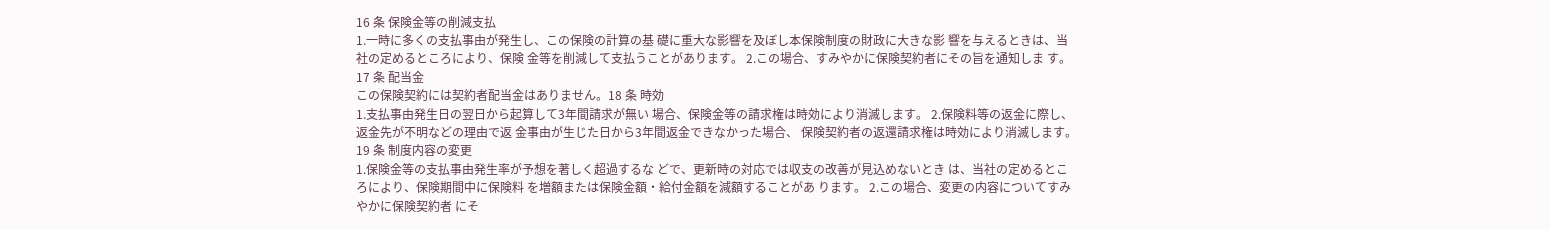16 条 保険金等の削減支払
1.一時に多くの支払事由が発生し、この保険の計算の基 礎に重大な影響を及ぼし本保険制度の財政に大きな影 響を与えるときは、当社の定めるところにより、保険 金等を削減して支払うことがあります。 2.この場合、すみやかに保険契約者にその旨を通知しま す。17 条 配当金
この保険契約には契約者配当金はありません。18 条 時効
1.支払事由発生日の翌日から起算して3年間請求が無い 場合、保険金等の請求権は時効により消滅します。 2.保険料等の返金に際し、返金先が不明などの理由で返 金事由が生じた日から3年間返金できなかった場合、 保険契約者の返還請求権は時効により消滅します。19 条 制度内容の変更
1.保険金等の支払事由発生率が予想を著しく超過するな どで、更新時の対応では収支の改善が見込めないとき は、当社の定めるところにより、保険期間中に保険料 を増額または保険金額・給付金額を減額することがあ ります。 2.この場合、変更の内容についてすみやかに保険契約者 にそ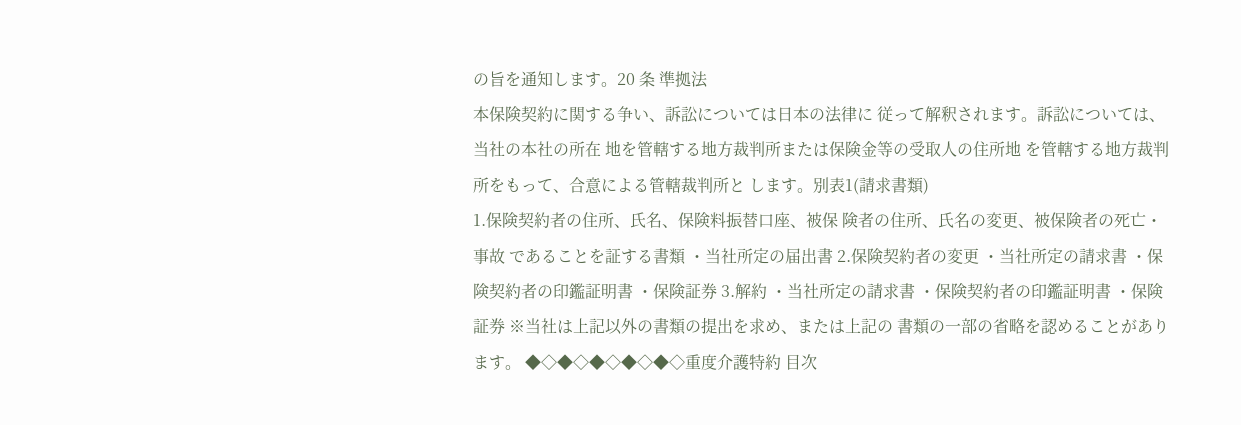の旨を通知します。20 条 準拠法
本保険契約に関する争い、訴訟については日本の法律に 従って解釈されます。訴訟については、当社の本社の所在 地を管轄する地方裁判所または保険金等の受取人の住所地 を管轄する地方裁判所をもって、合意による管轄裁判所と します。別表1(請求書類)
1.保険契約者の住所、氏名、保険料振替口座、被保 険者の住所、氏名の変更、被保険者の死亡・事故 であることを証する書類 ・当社所定の届出書 2.保険契約者の変更 ・当社所定の請求書 ・保険契約者の印鑑証明書 ・保険証券 3.解約 ・当社所定の請求書 ・保険契約者の印鑑証明書 ・保険証券 ※当社は上記以外の書類の提出を求め、または上記の 書類の一部の省略を認めることがあります。 ◆◇◆◇◆◇◆◇◆◇重度介護特約 目次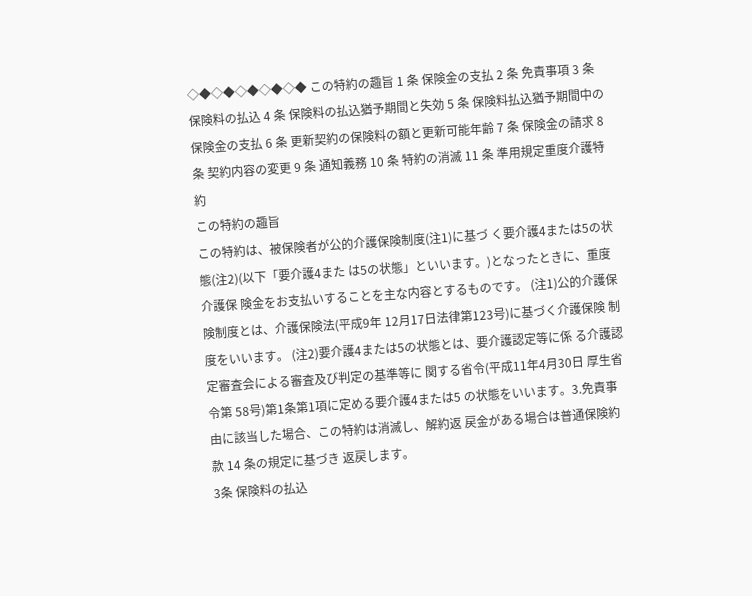◇◆◇◆◇◆◇◆◇◆ この特約の趣旨 1 条 保険金の支払 2 条 免責事項 3 条 保険料の払込 4 条 保険料の払込猶予期間と失効 5 条 保険料払込猶予期間中の保険金の支払 6 条 更新契約の保険料の額と更新可能年齢 7 条 保険金の請求 8 条 契約内容の変更 9 条 通知義務 10 条 特約の消滅 11 条 準用規定重度介護特約
この特約の趣旨
この特約は、被保険者が公的介護保険制度(注1)に基づ く要介護4または5の状態(注2)(以下「要介護4また は5の状態」といいます。)となったときに、重度介護保 険金をお支払いすることを主な内容とするものです。 (注1)公的介護保険制度とは、介護保険法(平成9年 12月17日法律第123号)に基づく介護保険 制度をいいます。 (注2)要介護4または5の状態とは、要介護認定等に係 る介護認定審査会による審査及び判定の基準等に 関する省令(平成11年4月30日 厚生省令第 58号)第1条第1項に定める要介護4または5 の状態をいいます。3.免責事由に該当した場合、この特約は消滅し、解約返 戻金がある場合は普通保険約款 14 条の規定に基づき 返戻します。
3条 保険料の払込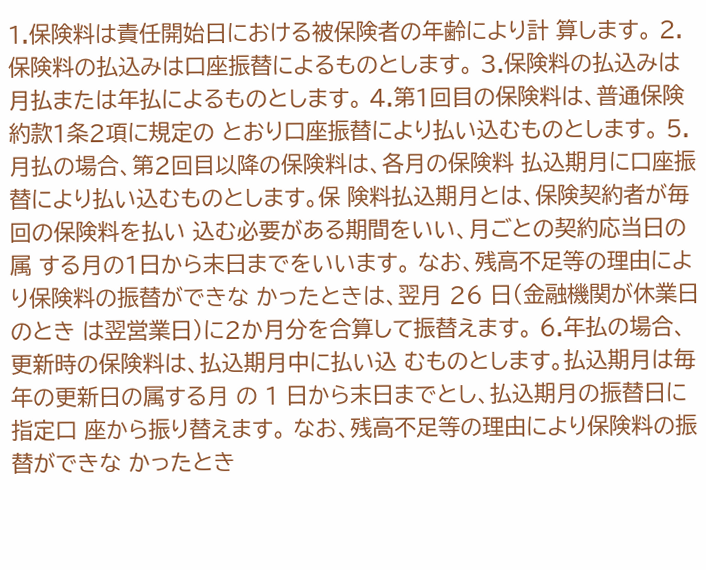1.保険料は責任開始日における被保険者の年齢により計 算します。 2.保険料の払込みは口座振替によるものとします。 3.保険料の払込みは月払または年払によるものとします。 4.第1回目の保険料は、普通保険約款1条2項に規定の とおり口座振替により払い込むものとします。 5.月払の場合、第2回目以降の保険料は、各月の保険料 払込期月に口座振替により払い込むものとします。保 険料払込期月とは、保険契約者が毎回の保険料を払い 込む必要がある期間をいい、月ごとの契約応当日の属 する月の1日から末日までをいいます。 なお、残高不足等の理由により保険料の振替ができな かったときは、翌月 26 日(金融機関が休業日のとき は翌営業日)に2か月分を合算して振替えます。 6.年払の場合、更新時の保険料は、払込期月中に払い込 むものとします。払込期月は毎年の更新日の属する月 の 1 日から末日までとし、払込期月の振替日に指定口 座から振り替えます。 なお、残高不足等の理由により保険料の振替ができな かったとき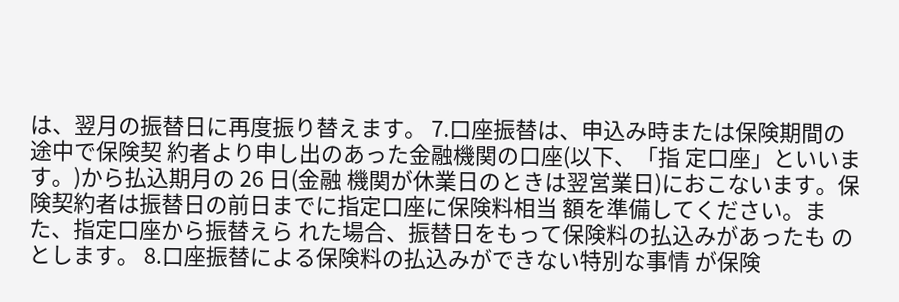は、翌月の振替日に再度振り替えます。 7.口座振替は、申込み時または保険期間の途中で保険契 約者より申し出のあった金融機関の口座(以下、「指 定口座」といいます。)から払込期月の 26 日(金融 機関が休業日のときは翌営業日)におこないます。保 険契約者は振替日の前日までに指定口座に保険料相当 額を準備してください。また、指定口座から振替えら れた場合、振替日をもって保険料の払込みがあったも のとします。 8.口座振替による保険料の払込みができない特別な事情 が保険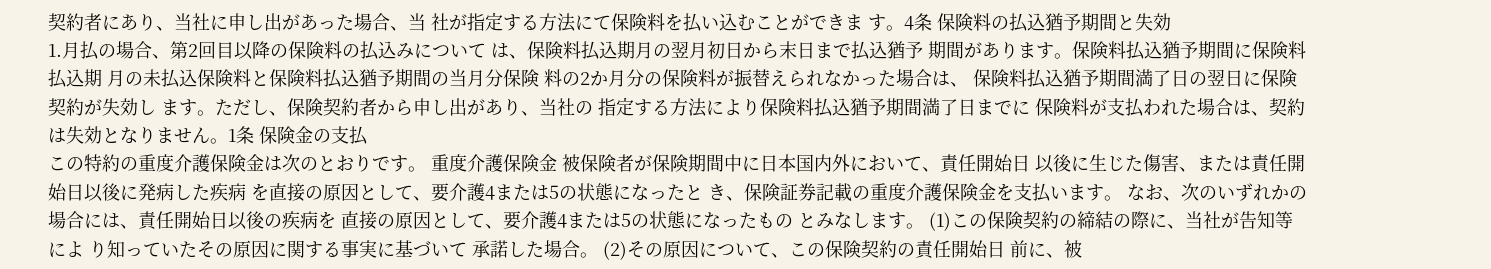契約者にあり、当社に申し出があった場合、当 社が指定する方法にて保険料を払い込むことができま す。4条 保険料の払込猶予期間と失効
1.月払の場合、第2回目以降の保険料の払込みについて は、保険料払込期月の翌月初日から末日まで払込猶予 期間があります。保険料払込猶予期間に保険料払込期 月の未払込保険料と保険料払込猶予期間の当月分保険 料の2か月分の保険料が振替えられなかった場合は、 保険料払込猶予期間満了日の翌日に保険契約が失効し ます。ただし、保険契約者から申し出があり、当社の 指定する方法により保険料払込猶予期間満了日までに 保険料が支払われた場合は、契約は失効となりません。1条 保険金の支払
この特約の重度介護保険金は次のとおりです。 重度介護保険金 被保険者が保険期間中に日本国内外において、責任開始日 以後に生じた傷害、または責任開始日以後に発病した疾病 を直接の原因として、要介護4または5の状態になったと き、保険証券記載の重度介護保険金を支払います。 なお、次のいずれかの場合には、責任開始日以後の疾病を 直接の原因として、要介護4または5の状態になったもの とみなします。 (1)この保険契約の締結の際に、当社が告知等によ り知っていたその原因に関する事実に基づいて 承諾した場合。 (2)その原因について、この保険契約の責任開始日 前に、被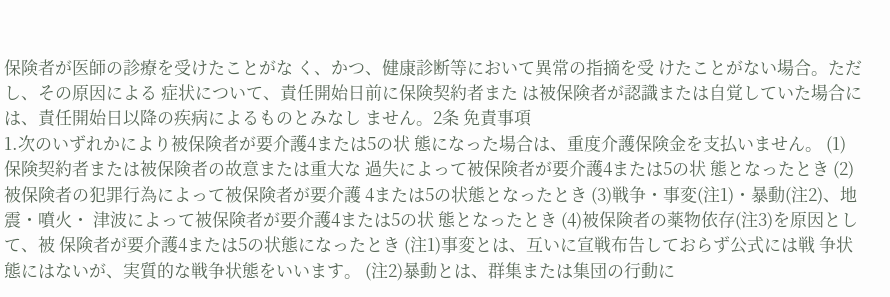保険者が医師の診療を受けたことがな く、かつ、健康診断等において異常の指摘を受 けたことがない場合。ただし、その原因による 症状について、責任開始日前に保険契約者また は被保険者が認識または自覚していた場合に は、責任開始日以降の疾病によるものとみなし ません。2条 免責事項
1.次のいずれかにより被保険者が要介護4または5の状 態になった場合は、重度介護保険金を支払いません。 (1)保険契約者または被保険者の故意または重大な 過失によって被保険者が要介護4または5の状 態となったとき (2)被保険者の犯罪行為によって被保険者が要介護 4または5の状態となったとき (3)戦争・事変(注1)・暴動(注2)、地震・噴火・ 津波によって被保険者が要介護4または5の状 態となったとき (4)被保険者の薬物依存(注3)を原因として、被 保険者が要介護4または5の状態になったとき (注1)事変とは、互いに宣戦布告しておらず公式には戦 争状態にはないが、実質的な戦争状態をいいます。 (注2)暴動とは、群集または集団の行動に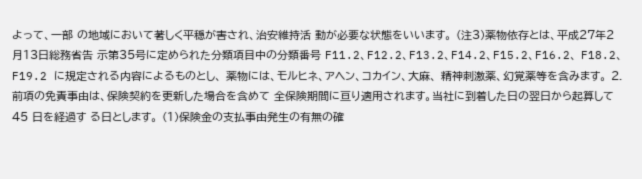よって、一部 の地域において著しく平穏が害され、治安維持活 動が必要な状態をいいます。 (注3)薬物依存とは、平成27年2月13日総務省告 示第35号に定められた分類項目中の分類番号 F11.2、F12.2、F13.2、F14.2、F15.2、F16.2、 F18.2、F19.2 に規定される内容によるものとし、 薬物には、モルヒネ、アヘン、コカイン、大麻、 精神刺激薬、幻覚薬等を含みます。 2.前項の免責事由は、保険契約を更新した場合を含めて 全保険期間に亘り適用されます。当社に到着した日の翌日から起算して 45 日を経過す る日とします。 (1)保険金の支払事由発生の有無の確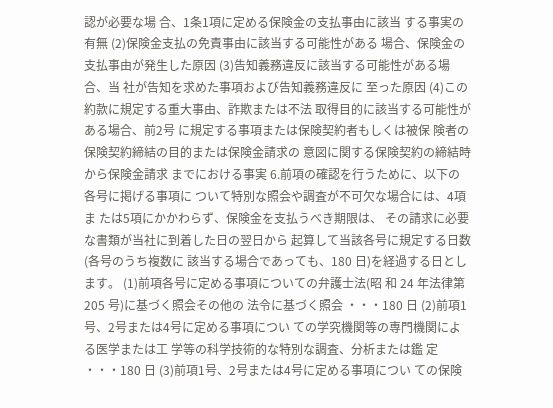認が必要な場 合、1条1項に定める保険金の支払事由に該当 する事実の有無 (2)保険金支払の免責事由に該当する可能性がある 場合、保険金の支払事由が発生した原因 (3)告知義務違反に該当する可能性がある場合、当 社が告知を求めた事項および告知義務違反に 至った原因 (4)この約款に規定する重大事由、詐欺または不法 取得目的に該当する可能性がある場合、前2号 に規定する事項または保険契約者もしくは被保 険者の保険契約締結の目的または保険金請求の 意図に関する保険契約の締結時から保険金請求 までにおける事実 6.前項の確認を行うために、以下の各号に掲げる事項に ついて特別な照会や調査が不可欠な場合には、4項ま たは5項にかかわらず、保険金を支払うべき期限は、 その請求に必要な書類が当社に到着した日の翌日から 起算して当該各号に規定する日数(各号のうち複数に 該当する場合であっても、180 日)を経過する日とし ます。 (1)前項各号に定める事項についての弁護士法(昭 和 24 年法律第 205 号)に基づく照会その他の 法令に基づく照会 ・・・180 日 (2)前項1号、2号または4号に定める事項につい ての学究機関等の専門機関による医学または工 学等の科学技術的な特別な調査、分析または鑑 定 ・・・180 日 (3)前項1号、2号または4号に定める事項につい ての保険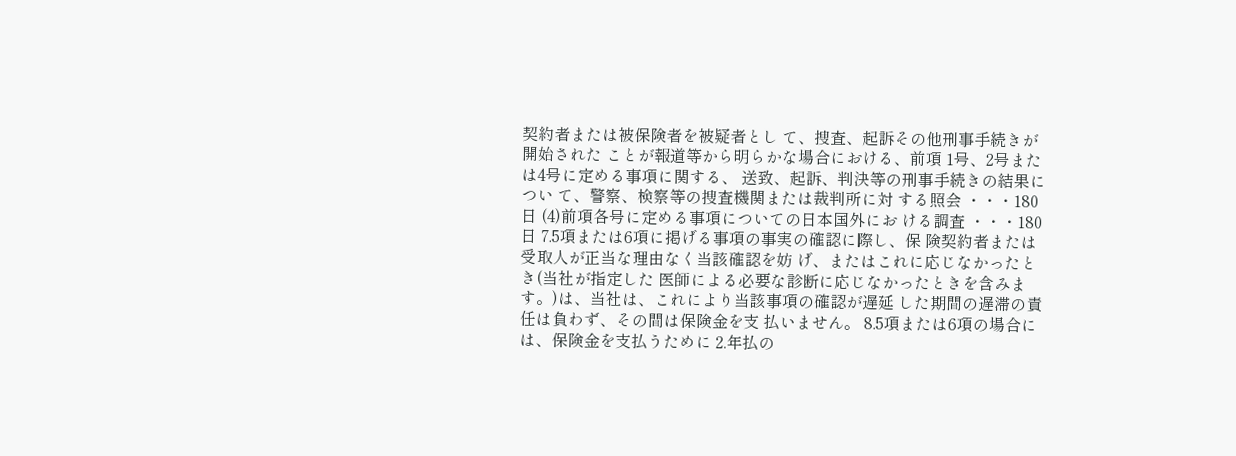契約者または被保険者を被疑者とし て、捜査、起訴その他刑事手続きが開始された ことが報道等から明らかな場合における、前項 1号、2号または4号に定める事項に関する、 送致、起訴、判決等の刑事手続きの結果につい て、警察、検察等の捜査機関または裁判所に対 する照会 ・・・180 日 (4)前項各号に定める事項についての日本国外にお ける調査 ・・・180 日 7.5項または6項に掲げる事項の事実の確認に際し、保 険契約者または受取人が正当な理由なく当該確認を妨 げ、またはこれに応じなかったとき(当社が指定した 医師による必要な診断に応じなかったときを含みま す。)は、当社は、これにより当該事項の確認が遅延 した期間の遅滞の責任は負わず、その間は保険金を支 払いません。 8.5項または6項の場合には、保険金を支払うために 2.年払の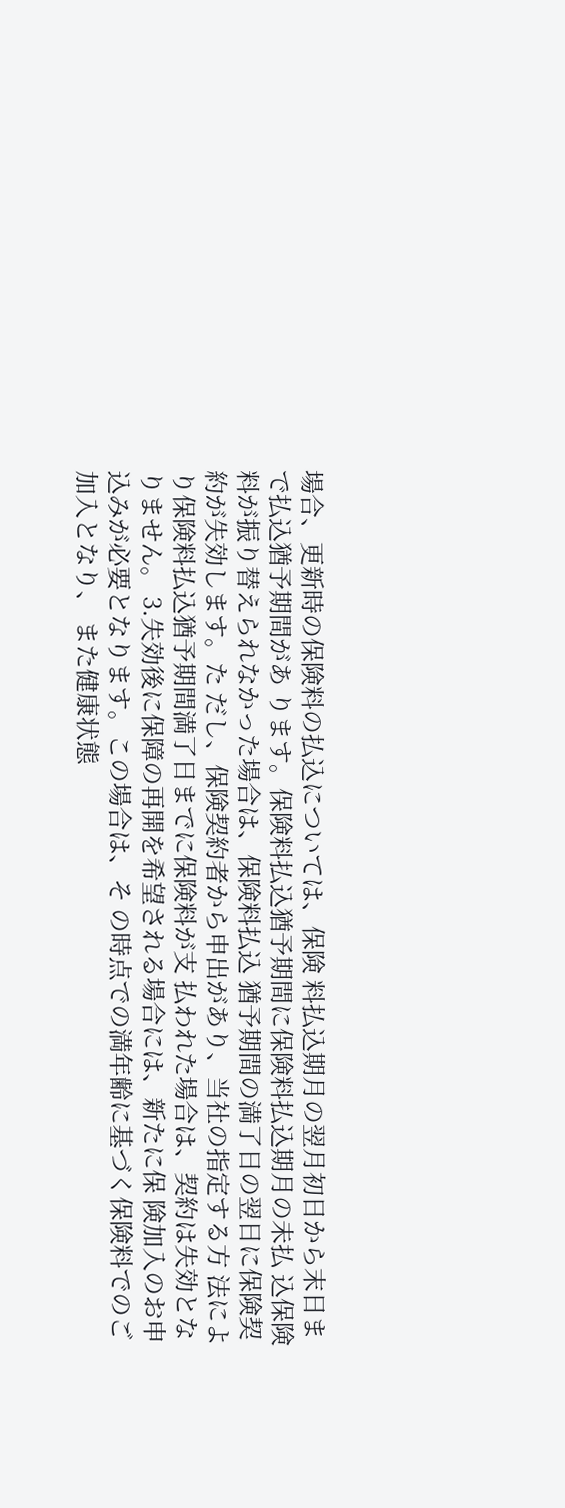場合、更新時の保険料の払込については、保険 料払込期月の翌月初日から末日まで払込猶予期間があ ります。保険料払込猶予期間に保険料払込期月の未払 込保険料が振り替えられなかった場合は、保険料払込 猶予期間の満了日の翌日に保険契約が失効します。た だし、保険契約者から申出があり、当社の指定する方 法により保険料払込猶予期間満了日までに保険料が支 払われた場合は、契約は失効となりません。 3.失効後に保障の再開を希望される場合には、新たに保 険加入のお申込みが必要となります。この場合は、そ の時点での満年齢に基づく保険料でのご加入となり、 また健康状態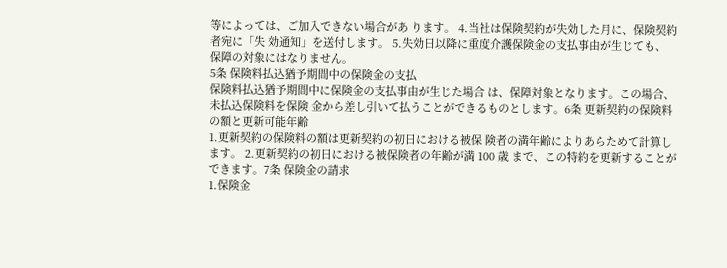等によっては、ご加入できない場合があ ります。 4.当社は保険契約が失効した月に、保険契約者宛に「失 効通知」を送付します。 5.失効日以降に重度介護保険金の支払事由が生じても、 保障の対象にはなりません。
5条 保険料払込猶予期間中の保険金の支払
保険料払込猶予期間中に保険金の支払事由が生じた場合 は、保障対象となります。この場合、未払込保険料を保険 金から差し引いて払うことができるものとします。6条 更新契約の保険料の額と更新可能年齢
1.更新契約の保険料の額は更新契約の初日における被保 険者の満年齢によりあらためて計算します。 2.更新契約の初日における被保険者の年齢が満 100 歳 まで、この特約を更新することができます。7条 保険金の請求
1.保険金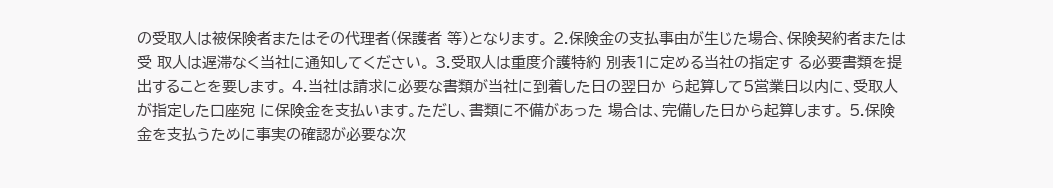の受取人は被保険者またはその代理者(保護者 等)となります。 2.保険金の支払事由が生じた場合、保険契約者または受 取人は遅滞なく当社に通知してください。 3.受取人は重度介護特約 別表1に定める当社の指定す る必要書類を提出することを要します。 4.当社は請求に必要な書類が当社に到着した日の翌日か ら起算して5営業日以内に、受取人が指定した口座宛 に保険金を支払います。ただし、書類に不備があった 場合は、完備した日から起算します。 5.保険金を支払うために事実の確認が必要な次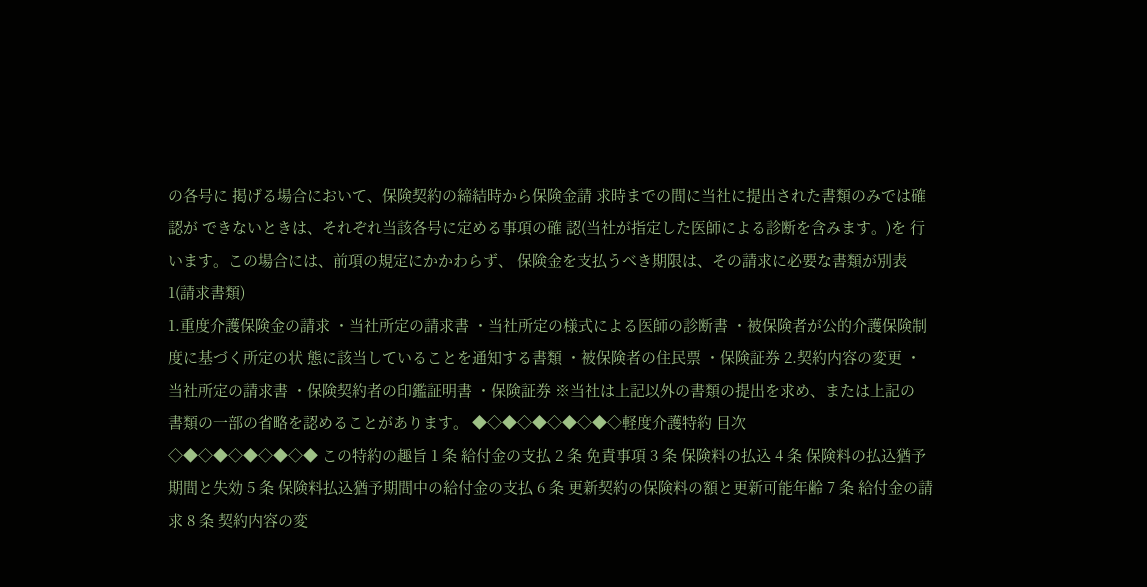の各号に 掲げる場合において、保険契約の締結時から保険金請 求時までの間に当社に提出された書類のみでは確認が できないときは、それぞれ当該各号に定める事項の確 認(当社が指定した医師による診断を含みます。)を 行います。この場合には、前項の規定にかかわらず、 保険金を支払うべき期限は、その請求に必要な書類が別表1(請求書類)
1.重度介護保険金の請求 ・当社所定の請求書 ・当社所定の様式による医師の診断書 ・被保険者が公的介護保険制度に基づく所定の状 態に該当していることを通知する書類 ・被保険者の住民票 ・保険証券 2.契約内容の変更 ・当社所定の請求書 ・保険契約者の印鑑証明書 ・保険証券 ※当社は上記以外の書類の提出を求め、または上記の 書類の一部の省略を認めることがあります。 ◆◇◆◇◆◇◆◇◆◇軽度介護特約 目次
◇◆◇◆◇◆◇◆◇◆ この特約の趣旨 1 条 給付金の支払 2 条 免責事項 3 条 保険料の払込 4 条 保険料の払込猶予期間と失効 5 条 保険料払込猶予期間中の給付金の支払 6 条 更新契約の保険料の額と更新可能年齢 7 条 給付金の請求 8 条 契約内容の変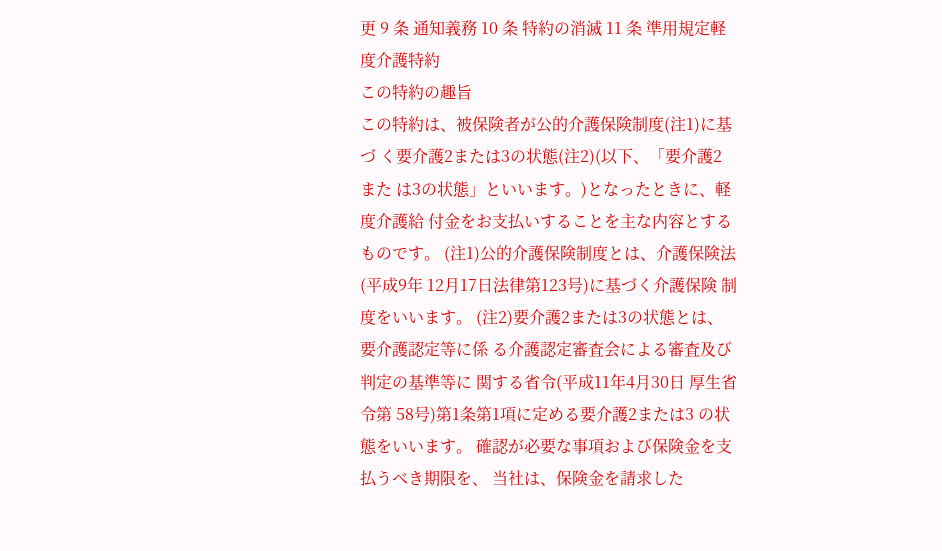更 9 条 通知義務 10 条 特約の消滅 11 条 準用規定軽度介護特約
この特約の趣旨
この特約は、被保険者が公的介護保険制度(注1)に基づ く要介護2または3の状態(注2)(以下、「要介護2また は3の状態」といいます。)となったときに、軽度介護給 付金をお支払いすることを主な内容とするものです。 (注1)公的介護保険制度とは、介護保険法(平成9年 12月17日法律第123号)に基づく介護保険 制度をいいます。 (注2)要介護2または3の状態とは、要介護認定等に係 る介護認定審査会による審査及び判定の基準等に 関する省令(平成11年4月30日 厚生省令第 58号)第1条第1項に定める要介護2または3 の状態をいいます。 確認が必要な事項および保険金を支払うべき期限を、 当社は、保険金を請求した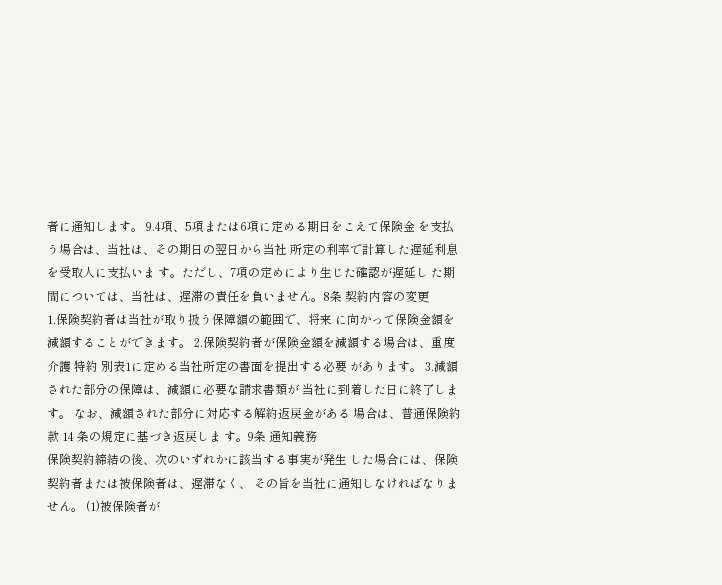者に通知します。 9.4項、5項または6項に定める期日をこえて保険金 を支払う場合は、当社は、その期日の翌日から当社 所定の利率で計算した遅延利息を受取人に支払いま す。ただし、7項の定めにより生じた確認が遅延し た期間については、当社は、遅滞の責任を負いません。8条 契約内容の変更
1.保険契約者は当社が取り扱う保障額の範囲で、将来 に向かって保険金額を減額することができます。 2.保険契約者が保険金額を減額する場合は、重度介護 特約 別表1に定める当社所定の書面を提出する必要 があります。 3.減額された部分の保障は、減額に必要な請求書類が 当社に到着した日に終了します。 なお、減額された部分に対応する解約返戻金がある 場合は、普通保険約款 14 条の規定に基づき返戻しま す。9条 通知義務
保険契約締結の後、次のいずれかに該当する事実が発生 した場合には、保険契約者または被保険者は、遅滞なく、 その旨を当社に通知しなければなりません。 (1)被保険者が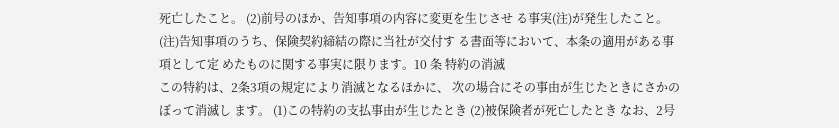死亡したこと。 (2)前号のほか、告知事項の内容に変更を生じさせ る事実(注)が発生したこと。 (注)告知事項のうち、保険契約締結の際に当社が交付す る書面等において、本条の適用がある事項として定 めたものに関する事実に限ります。10 条 特約の消滅
この特約は、2条3項の規定により消滅となるほかに、 次の場合にその事由が生じたときにさかのぼって消滅し ます。 (1)この特約の支払事由が生じたとき (2)被保険者が死亡したとき なお、2号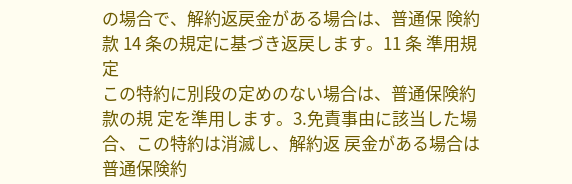の場合で、解約返戻金がある場合は、普通保 険約款 14 条の規定に基づき返戻します。11 条 準用規定
この特約に別段の定めのない場合は、普通保険約款の規 定を準用します。3.免責事由に該当した場合、この特約は消滅し、解約返 戻金がある場合は普通保険約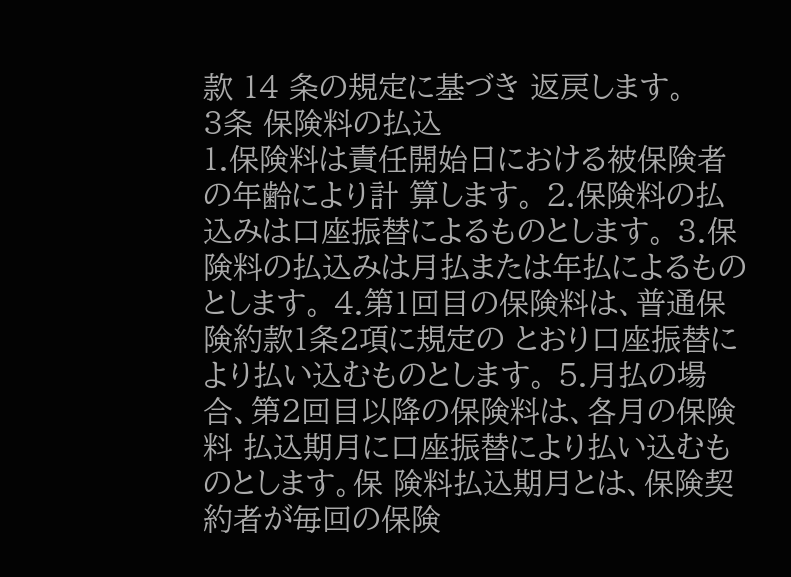款 14 条の規定に基づき 返戻します。
3条 保険料の払込
1.保険料は責任開始日における被保険者の年齢により計 算します。 2.保険料の払込みは口座振替によるものとします。 3.保険料の払込みは月払または年払によるものとします。 4.第1回目の保険料は、普通保険約款1条2項に規定の とおり口座振替により払い込むものとします。 5.月払の場合、第2回目以降の保険料は、各月の保険料 払込期月に口座振替により払い込むものとします。保 険料払込期月とは、保険契約者が毎回の保険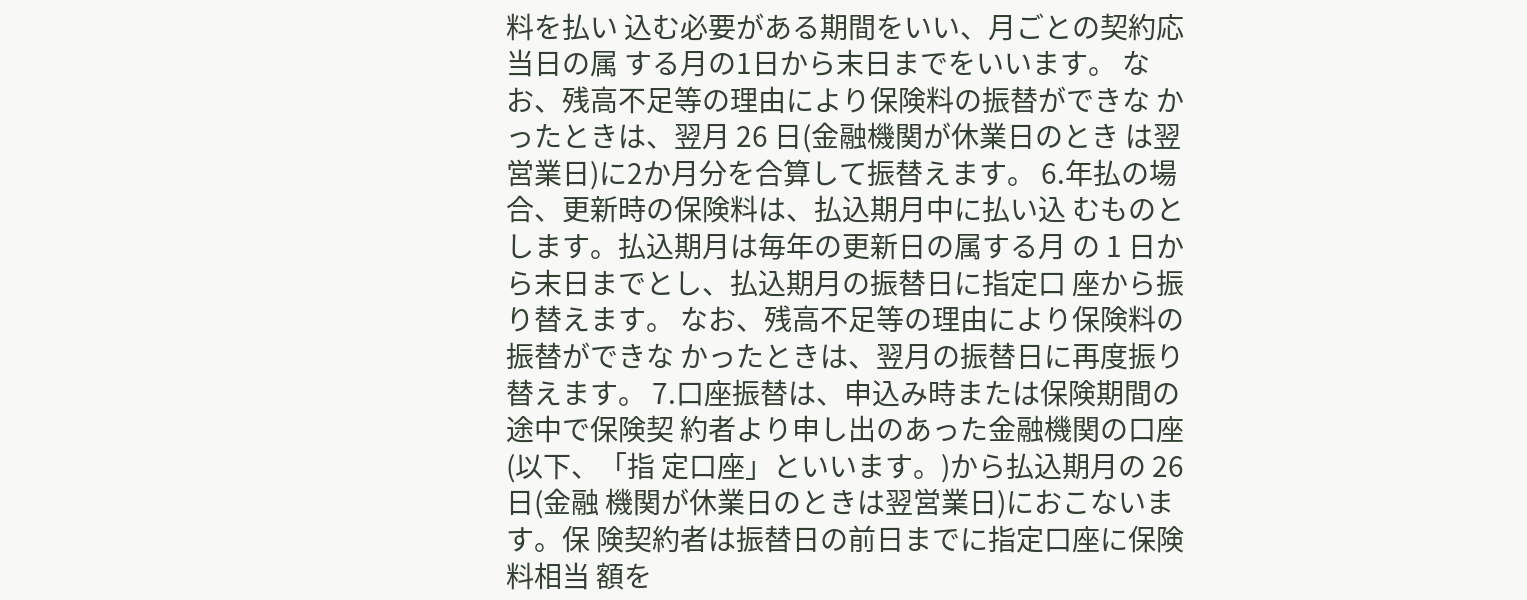料を払い 込む必要がある期間をいい、月ごとの契約応当日の属 する月の1日から末日までをいいます。 なお、残高不足等の理由により保険料の振替ができな かったときは、翌月 26 日(金融機関が休業日のとき は翌営業日)に2か月分を合算して振替えます。 6.年払の場合、更新時の保険料は、払込期月中に払い込 むものとします。払込期月は毎年の更新日の属する月 の 1 日から末日までとし、払込期月の振替日に指定口 座から振り替えます。 なお、残高不足等の理由により保険料の振替ができな かったときは、翌月の振替日に再度振り替えます。 7.口座振替は、申込み時または保険期間の途中で保険契 約者より申し出のあった金融機関の口座(以下、「指 定口座」といいます。)から払込期月の 26 日(金融 機関が休業日のときは翌営業日)におこないます。保 険契約者は振替日の前日までに指定口座に保険料相当 額を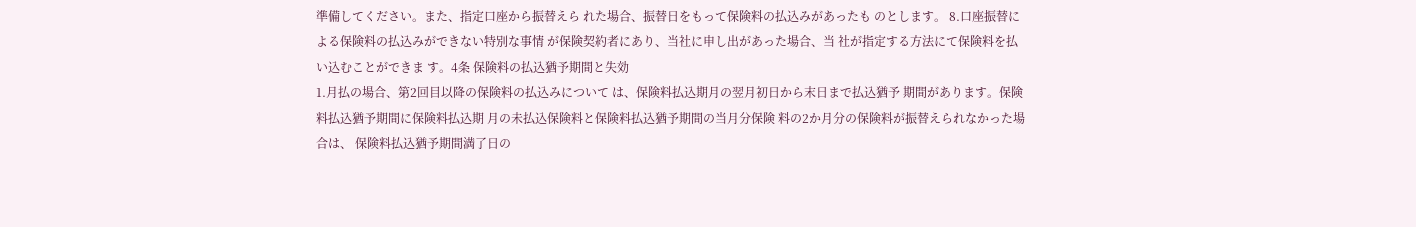準備してください。また、指定口座から振替えら れた場合、振替日をもって保険料の払込みがあったも のとします。 8.口座振替による保険料の払込みができない特別な事情 が保険契約者にあり、当社に申し出があった場合、当 社が指定する方法にて保険料を払い込むことができま す。4条 保険料の払込猶予期間と失効
1.月払の場合、第2回目以降の保険料の払込みについて は、保険料払込期月の翌月初日から末日まで払込猶予 期間があります。保険料払込猶予期間に保険料払込期 月の未払込保険料と保険料払込猶予期間の当月分保険 料の2か月分の保険料が振替えられなかった場合は、 保険料払込猶予期間満了日の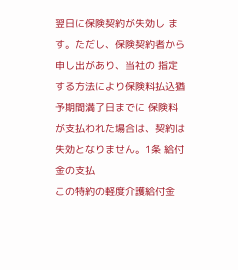翌日に保険契約が失効し ます。ただし、保険契約者から申し出があり、当社の 指定する方法により保険料払込猶予期間満了日までに 保険料が支払われた場合は、契約は失効となりません。1条 給付金の支払
この特約の軽度介護給付金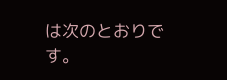は次のとおりです。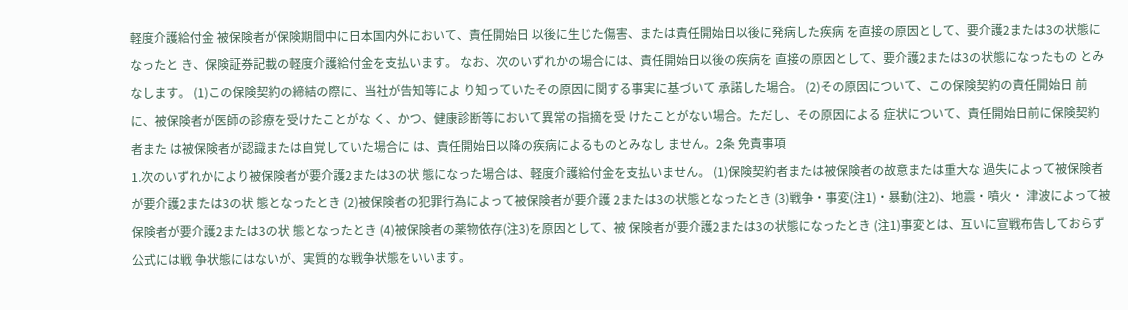軽度介護給付金 被保険者が保険期間中に日本国内外において、責任開始日 以後に生じた傷害、または責任開始日以後に発病した疾病 を直接の原因として、要介護2または3の状態になったと き、保険証券記載の軽度介護給付金を支払います。 なお、次のいずれかの場合には、責任開始日以後の疾病を 直接の原因として、要介護2または3の状態になったもの とみなします。 (1)この保険契約の締結の際に、当社が告知等によ り知っていたその原因に関する事実に基づいて 承諾した場合。 (2)その原因について、この保険契約の責任開始日 前に、被保険者が医師の診療を受けたことがな く、かつ、健康診断等において異常の指摘を受 けたことがない場合。ただし、その原因による 症状について、責任開始日前に保険契約者また は被保険者が認識または自覚していた場合に は、責任開始日以降の疾病によるものとみなし ません。2条 免責事項
1.次のいずれかにより被保険者が要介護2または3の状 態になった場合は、軽度介護給付金を支払いません。 (1)保険契約者または被保険者の故意または重大な 過失によって被保険者が要介護2または3の状 態となったとき (2)被保険者の犯罪行為によって被保険者が要介護 2または3の状態となったとき (3)戦争・事変(注1)・暴動(注2)、地震・噴火・ 津波によって被保険者が要介護2または3の状 態となったとき (4)被保険者の薬物依存(注3)を原因として、被 保険者が要介護2または3の状態になったとき (注1)事変とは、互いに宣戦布告しておらず公式には戦 争状態にはないが、実質的な戦争状態をいいます。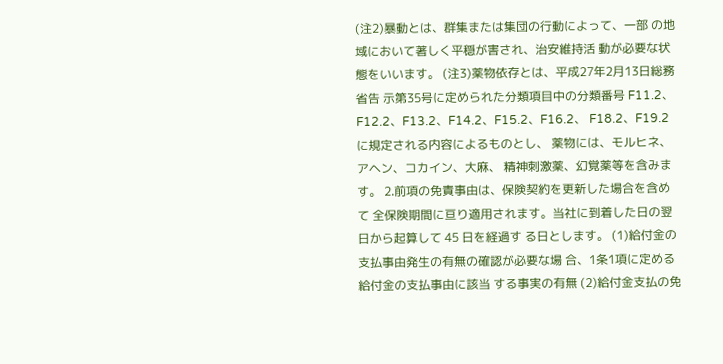(注2)暴動とは、群集または集団の行動によって、一部 の地域において著しく平穏が害され、治安維持活 動が必要な状態をいいます。 (注3)薬物依存とは、平成27年2月13日総務省告 示第35号に定められた分類項目中の分類番号 F11.2、F12.2、F13.2、F14.2、F15.2、F16.2、 F18.2、F19.2 に規定される内容によるものとし、 薬物には、モルヒネ、アヘン、コカイン、大麻、 精神刺激薬、幻覚薬等を含みます。 2.前項の免責事由は、保険契約を更新した場合を含めて 全保険期間に亘り適用されます。当社に到着した日の翌日から起算して 45 日を経過す る日とします。 (1)給付金の支払事由発生の有無の確認が必要な場 合、1条1項に定める給付金の支払事由に該当 する事実の有無 (2)給付金支払の免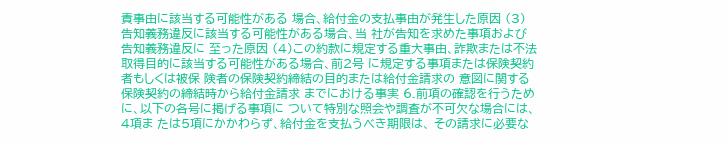責事由に該当する可能性がある 場合、給付金の支払事由が発生した原因 (3)告知義務違反に該当する可能性がある場合、当 社が告知を求めた事項および告知義務違反に 至った原因 (4)この約款に規定する重大事由、詐欺または不法 取得目的に該当する可能性がある場合、前2号 に規定する事項または保険契約者もしくは被保 険者の保険契約締結の目的または給付金請求の 意図に関する保険契約の締結時から給付金請求 までにおける事実 6.前項の確認を行うために、以下の各号に掲げる事項に ついて特別な照会や調査が不可欠な場合には、4項ま たは5項にかかわらず、給付金を支払うべき期限は、 その請求に必要な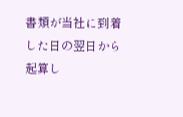書類が当社に到着した日の翌日から 起算し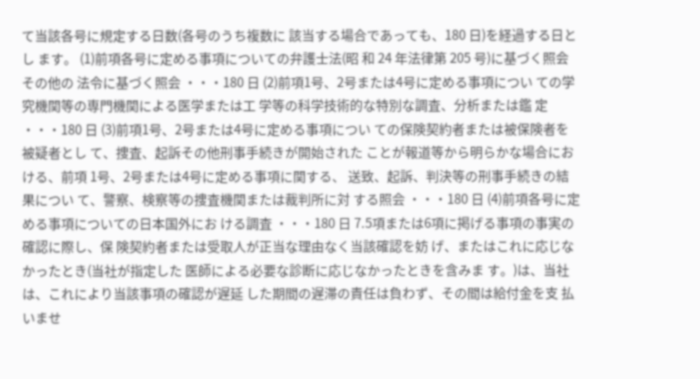て当該各号に規定する日数(各号のうち複数に 該当する場合であっても、180 日)を経過する日とし ます。 (1)前項各号に定める事項についての弁護士法(昭 和 24 年法律第 205 号)に基づく照会その他の 法令に基づく照会 ・・・180 日 (2)前項1号、2号または4号に定める事項につい ての学究機関等の専門機関による医学または工 学等の科学技術的な特別な調査、分析または鑑 定 ・・・180 日 (3)前項1号、2号または4号に定める事項につい ての保険契約者または被保険者を被疑者とし て、捜査、起訴その他刑事手続きが開始された ことが報道等から明らかな場合における、前項 1号、2号または4号に定める事項に関する、 送致、起訴、判決等の刑事手続きの結果につい て、警察、検察等の捜査機関または裁判所に対 する照会 ・・・180 日 (4)前項各号に定める事項についての日本国外にお ける調査 ・・・180 日 7.5項または6項に掲げる事項の事実の確認に際し、保 険契約者または受取人が正当な理由なく当該確認を妨 げ、またはこれに応じなかったとき(当社が指定した 医師による必要な診断に応じなかったときを含みま す。)は、当社は、これにより当該事項の確認が遅延 した期間の遅滞の責任は負わず、その間は給付金を支 払いませ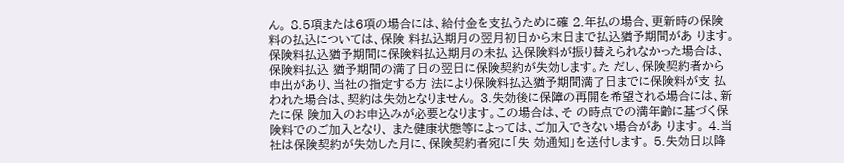ん。 8.5項または6項の場合には、給付金を支払うために確 2.年払の場合、更新時の保険料の払込については、保険 料払込期月の翌月初日から末日まで払込猶予期間があ ります。保険料払込猶予期間に保険料払込期月の未払 込保険料が振り替えられなかった場合は、保険料払込 猶予期間の満了日の翌日に保険契約が失効します。た だし、保険契約者から申出があり、当社の指定する方 法により保険料払込猶予期間満了日までに保険料が支 払われた場合は、契約は失効となりません。 3.失効後に保障の再開を希望される場合には、新たに保 険加入のお申込みが必要となります。この場合は、そ の時点での満年齢に基づく保険料でのご加入となり、 また健康状態等によっては、ご加入できない場合があ ります。 4.当社は保険契約が失効した月に、保険契約者宛に「失 効通知」を送付します。 5.失効日以降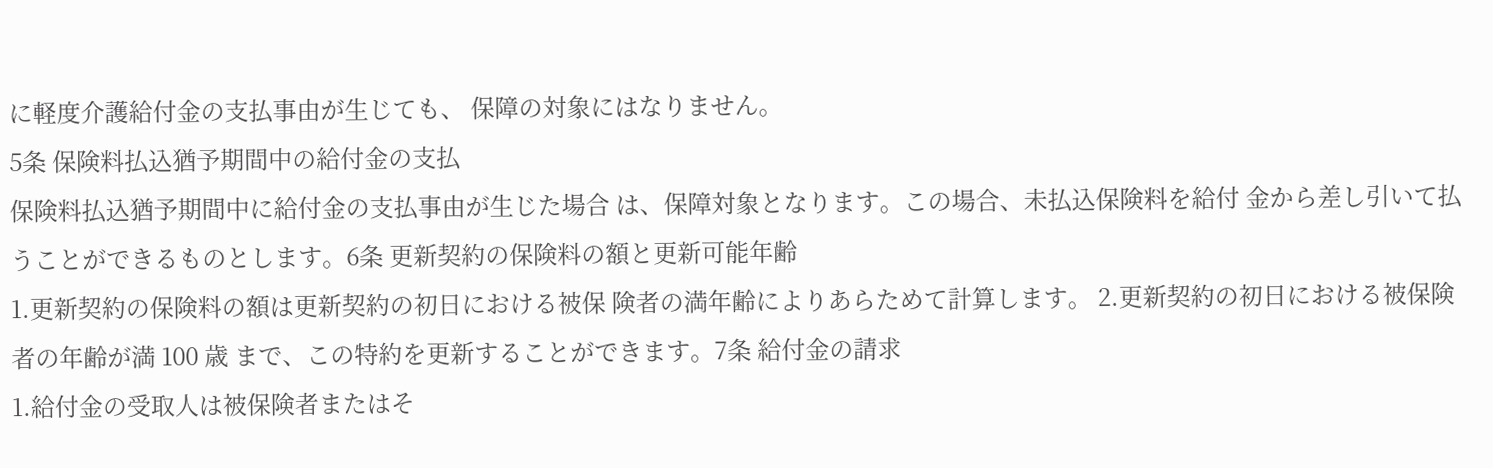に軽度介護給付金の支払事由が生じても、 保障の対象にはなりません。
5条 保険料払込猶予期間中の給付金の支払
保険料払込猶予期間中に給付金の支払事由が生じた場合 は、保障対象となります。この場合、未払込保険料を給付 金から差し引いて払うことができるものとします。6条 更新契約の保険料の額と更新可能年齢
1.更新契約の保険料の額は更新契約の初日における被保 険者の満年齢によりあらためて計算します。 2.更新契約の初日における被保険者の年齢が満 100 歳 まで、この特約を更新することができます。7条 給付金の請求
1.給付金の受取人は被保険者またはそ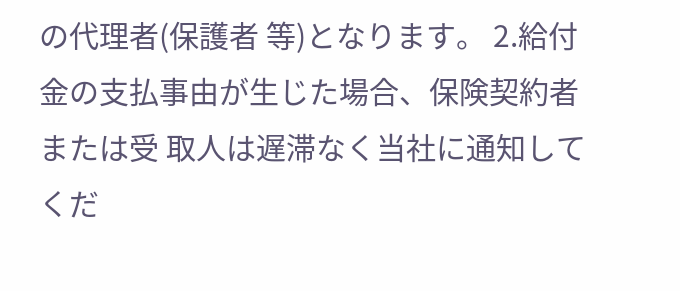の代理者(保護者 等)となります。 2.給付金の支払事由が生じた場合、保険契約者または受 取人は遅滞なく当社に通知してくだ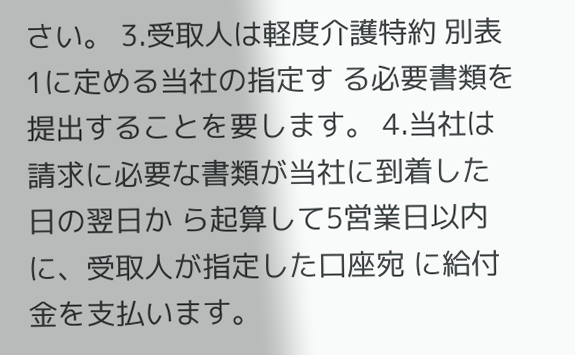さい。 3.受取人は軽度介護特約 別表1に定める当社の指定す る必要書類を提出することを要します。 4.当社は請求に必要な書類が当社に到着した日の翌日か ら起算して5営業日以内に、受取人が指定した口座宛 に給付金を支払います。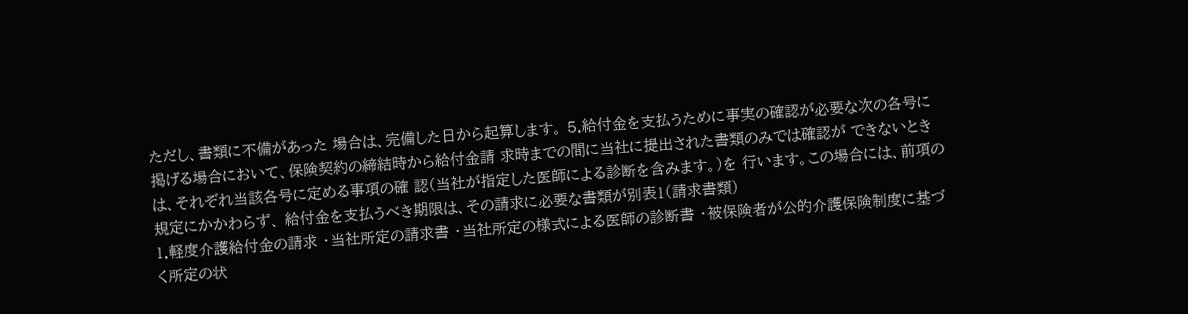ただし、書類に不備があった 場合は、完備した日から起算します。 5.給付金を支払うために事実の確認が必要な次の各号に 掲げる場合において、保険契約の締結時から給付金請 求時までの間に当社に提出された書類のみでは確認が できないときは、それぞれ当該各号に定める事項の確 認(当社が指定した医師による診断を含みます。)を 行います。この場合には、前項の規定にかかわらず、 給付金を支払うべき期限は、その請求に必要な書類が別表1(請求書類)
1.軽度介護給付金の請求 ・当社所定の請求書 ・当社所定の様式による医師の診断書 ・被保険者が公的介護保険制度に基づく所定の状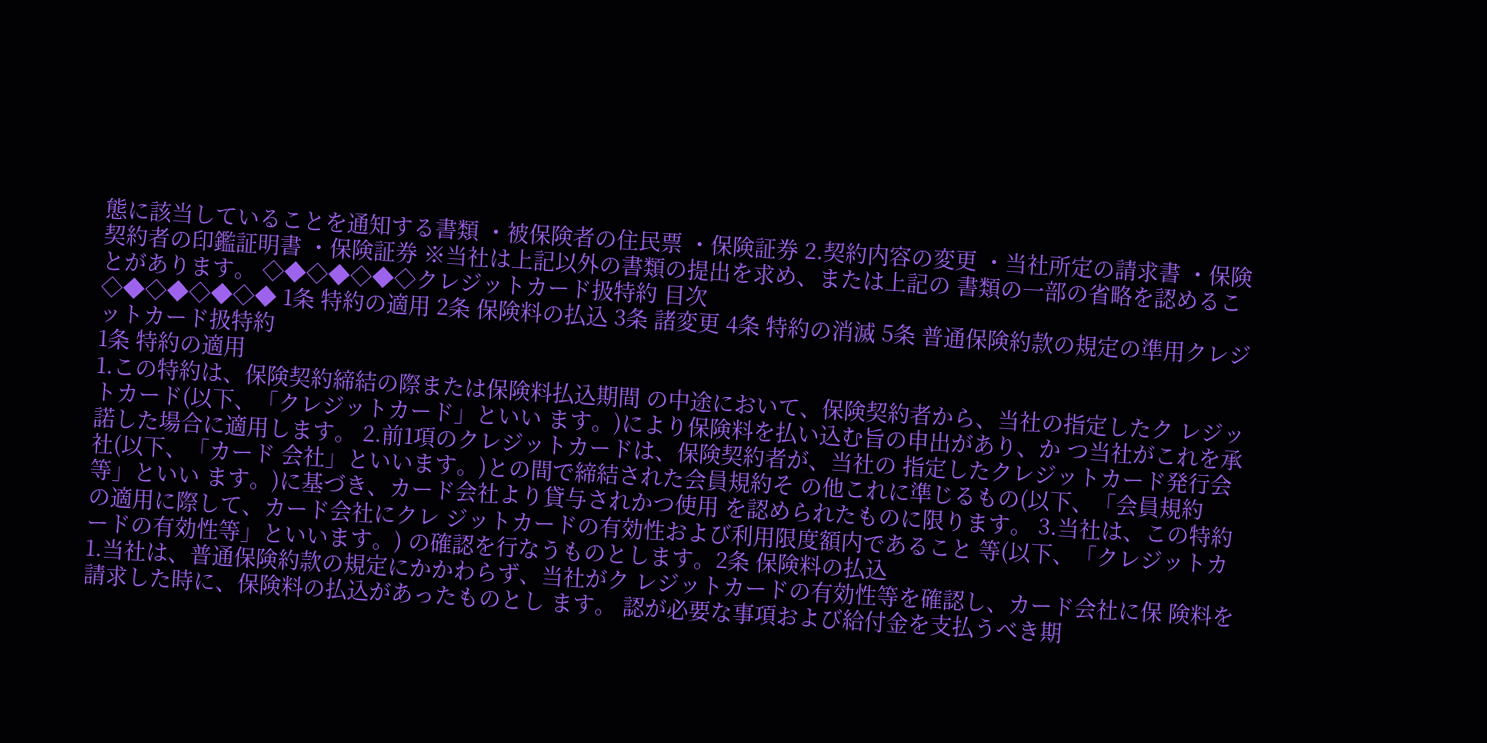態に該当していることを通知する書類 ・被保険者の住民票 ・保険証券 2.契約内容の変更 ・当社所定の請求書 ・保険契約者の印鑑証明書 ・保険証券 ※当社は上記以外の書類の提出を求め、または上記の 書類の一部の省略を認めることがあります。 ◇◆◇◆◇◆◇クレジットカード扱特約 目次
◇◆◇◆◇◆◇◆ 1条 特約の適用 2条 保険料の払込 3条 諸変更 4条 特約の消滅 5条 普通保険約款の規定の準用クレジットカード扱特約
1条 特約の適用
1.この特約は、保険契約締結の際または保険料払込期間 の中途において、保険契約者から、当社の指定したク レジットカード(以下、「クレジットカード」といい ます。)により保険料を払い込む旨の申出があり、か つ当社がこれを承諾した場合に適用します。 2.前1項のクレジットカードは、保険契約者が、当社の 指定したクレジットカード発行会社(以下、「カード 会社」といいます。)との間で締結された会員規約そ の他これに準じるもの(以下、「会員規約等」といい ます。)に基づき、カード会社より貸与されかつ使用 を認められたものに限ります。 3.当社は、この特約の適用に際して、カード会社にクレ ジットカードの有効性および利用限度額内であること 等(以下、「クレジットカードの有効性等」といいます。) の確認を行なうものとします。2条 保険料の払込
1.当社は、普通保険約款の規定にかかわらず、当社がク レジットカードの有効性等を確認し、カード会社に保 険料を請求した時に、保険料の払込があったものとし ます。 認が必要な事項および給付金を支払うべき期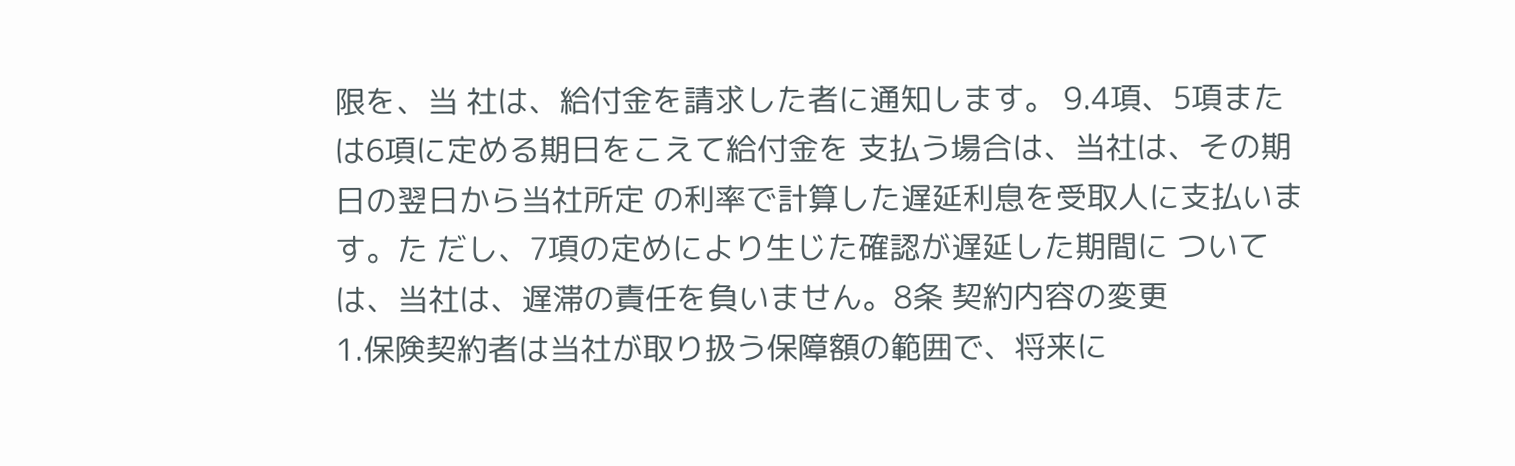限を、当 社は、給付金を請求した者に通知します。 9.4項、5項または6項に定める期日をこえて給付金を 支払う場合は、当社は、その期日の翌日から当社所定 の利率で計算した遅延利息を受取人に支払います。た だし、7項の定めにより生じた確認が遅延した期間に ついては、当社は、遅滞の責任を負いません。8条 契約内容の変更
1.保険契約者は当社が取り扱う保障額の範囲で、将来に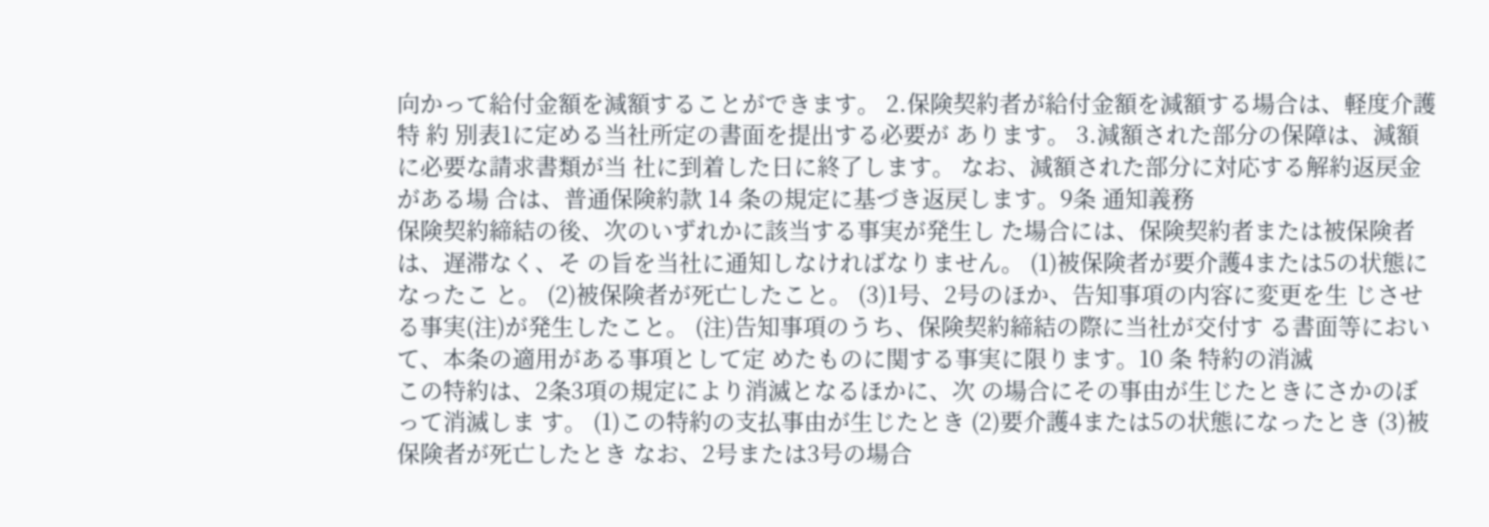向かって給付金額を減額することができます。 2.保険契約者が給付金額を減額する場合は、軽度介護特 約 別表1に定める当社所定の書面を提出する必要が あります。 3.減額された部分の保障は、減額に必要な請求書類が当 社に到着した日に終了します。 なお、減額された部分に対応する解約返戻金がある場 合は、普通保険約款 14 条の規定に基づき返戻します。9条 通知義務
保険契約締結の後、次のいずれかに該当する事実が発生し た場合には、保険契約者または被保険者は、遅滞なく、そ の旨を当社に通知しなければなりません。 (1)被保険者が要介護4または5の状態になったこ と。 (2)被保険者が死亡したこと。 (3)1号、2号のほか、告知事項の内容に変更を生 じさせる事実(注)が発生したこと。 (注)告知事項のうち、保険契約締結の際に当社が交付す る書面等において、本条の適用がある事項として定 めたものに関する事実に限ります。10 条 特約の消滅
この特約は、2条3項の規定により消滅となるほかに、次 の場合にその事由が生じたときにさかのぼって消滅しま す。 (1)この特約の支払事由が生じたとき (2)要介護4または5の状態になったとき (3)被保険者が死亡したとき なお、2号または3号の場合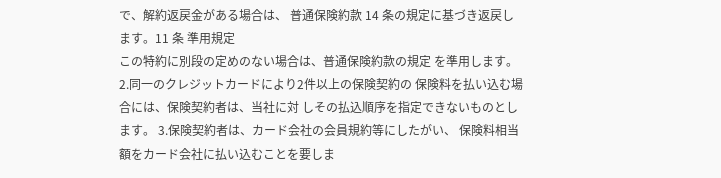で、解約返戻金がある場合は、 普通保険約款 14 条の規定に基づき返戻します。11 条 準用規定
この特約に別段の定めのない場合は、普通保険約款の規定 を準用します。2.同一のクレジットカードにより2件以上の保険契約の 保険料を払い込む場合には、保険契約者は、当社に対 しその払込順序を指定できないものとします。 3.保険契約者は、カード会社の会員規約等にしたがい、 保険料相当額をカード会社に払い込むことを要しま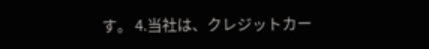す。 4.当社は、クレジットカー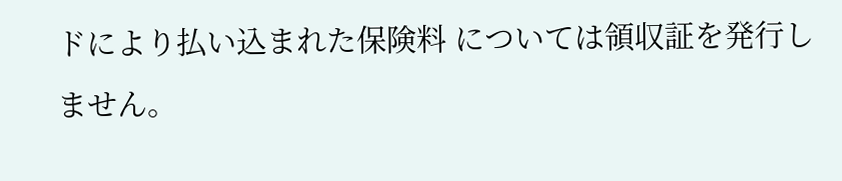ドにより払い込まれた保険料 については領収証を発行しません。